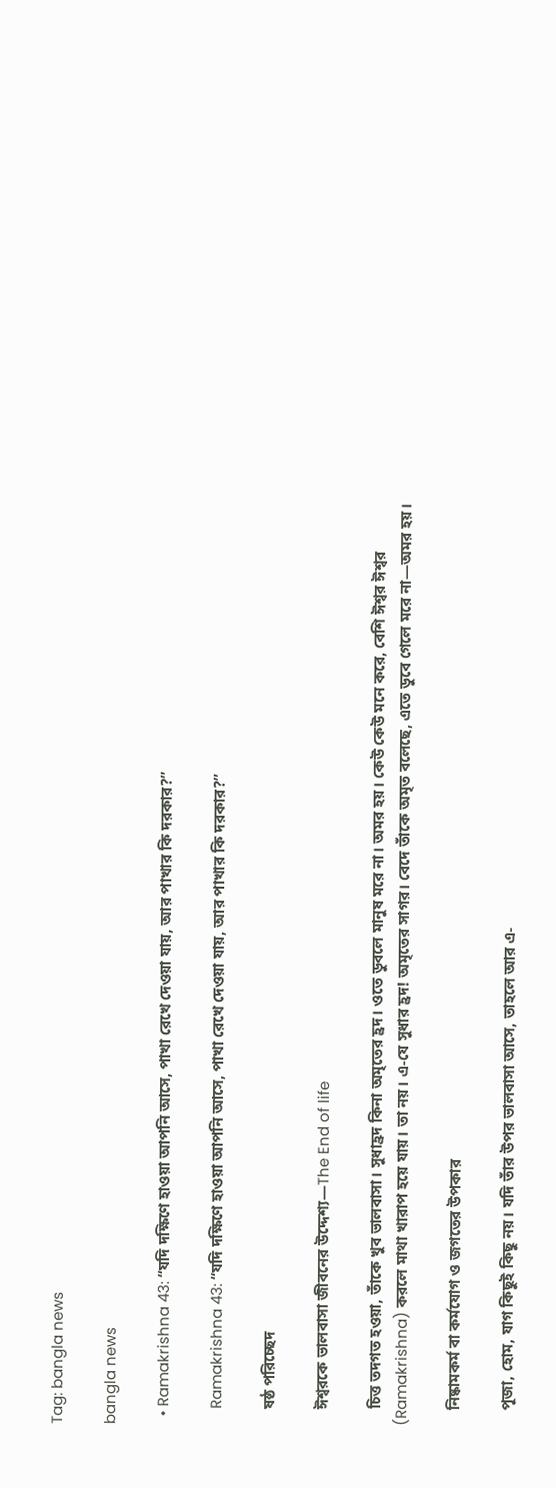Tag: bangla news

bangla news

  • Ramakrishna 43: “যদি দক্ষিণে হাওয়া আপনি আসে, পাখা রেখে দেওয়া যায়, আর পাখার কি দরকার?”

    Ramakrishna 43: “যদি দক্ষিণে হাওয়া আপনি আসে, পাখা রেখে দেওয়া যায়, আর পাখার কি দরকার?”

    ষষ্ঠ পরিচ্ছেদ

    ঈশ্বরকে ভালবাসা জীবনের উদ্দেশ্য—The End of life

    চিত্ত তদগত হওয়া, তাঁকে খুব ভালবাসা। সুধাহ্রদ কিনা অমৃতের হ্রদ। ওতে ডুবলে মানুষ মরে না। অমর হয়। কেউ কেউ মনে করে, বেশি ঈশ্বর ঈশ্বর (Ramakrishna) করলে মাথা খারাপ হয়ে যায়। তা নয়। এ-যে সুধার হ্রদ! অমৃতের সাগর। বেদে তাঁকে অমৃত বলেছে, এতে ডুবে গেলে মরে না—অমর হয়।

    নিষ্কামকর্ম বা কর্মযোগ ও জগতের উপকার

    পূজা, হোম, যাগ কিছুই কিছু নয়। যদি তাঁর উপর ভালবাসা আসে, তাহলে আর এ-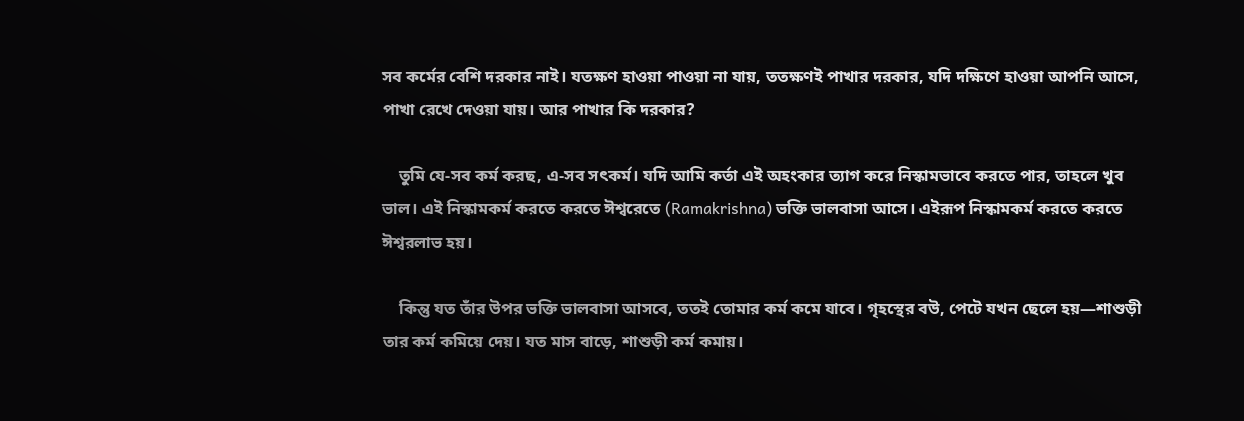সব কর্মের বেশি দরকার নাই। যতক্ষণ হাওয়া পাওয়া না যায়, ততক্ষণই পাখার দরকার, যদি দক্ষিণে হাওয়া আপনি আসে, পাখা রেখে দেওয়া যায়। আর পাখার কি দরকার?

    তুমি যে-সব কর্ম করছ, এ-সব সৎকর্ম। যদি আমি কর্তা এই অহংকার ত্যাগ করে নিস্কামভাবে করতে পার, তাহলে খুব ভাল। এই নিস্কামকর্ম করতে করতে ঈশ্বরেতে (Ramakrishna) ভক্তি ভালবাসা আসে। এইরূপ নিস্কামকর্ম করতে করতে ঈশ্বরলাভ হয়।

    কিন্তু যত তাঁর উপর ভক্তি ভালবাসা আসবে, ততই তোমার কর্ম কমে যাবে। গৃহস্থের বউ, পেটে যখন ছেলে হয়—শাশুড়ী তার কর্ম কমিয়ে দেয়। যত মাস বাড়ে, শাশুড়ী কর্ম কমায়।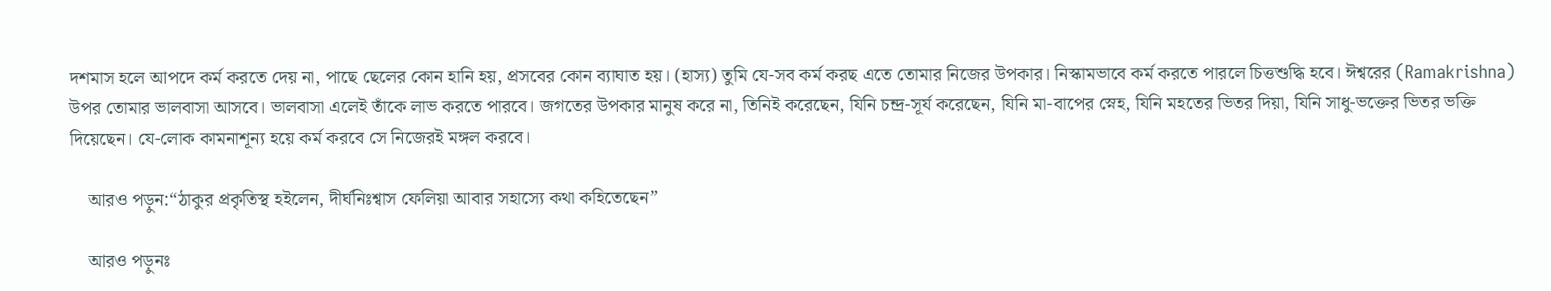দশমাস হলে আপদে কর্ম করতে দেয় না, পাছে ছেলের কোন হানি হয়, প্রসবের কোন ব্যাঘাত হয়। (হাস্য) তুমি যে-সব কর্ম করছ এতে তোমার নিজের উপকার। নিস্কামভাবে কর্ম করতে পারলে চিত্তশুদ্ধি হবে। ঈশ্বরের (Ramakrishna) উপর তোমার ভালবাসা আসবে। ভালবাসা এলেই তাঁকে লাভ করতে পারবে। জগতের উপকার মানুষ করে না, তিনিই করেছেন, যিনি চন্দ্র-সূর্য করেছেন, যিনি মা-বাপের স্নেহ, যিনি মহতের ভিতর দিয়া, যিনি সাধু-ভক্তের ভিতর ভক্তি দিয়েছেন। যে-লোক কামনাশূন্য হয়ে কর্ম করবে সে নিজেরই মঙ্গল করবে।

    আরও পড়ুন:“ঠাকুর প্রকৃতিস্থ হইলেন, দীর্ঘনিঃশ্বাস ফেলিয়া আবার সহাস্যে কথা কহিতেছেন”

    আরও পড়ুনঃ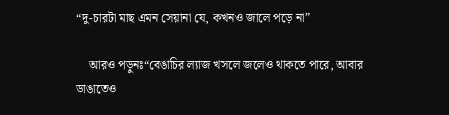“দু-চারটা মাছ এমন সেয়ানা যে, কখনও জালে পড়ে না”

    আরও পড়ুনঃ“বেঙাচির ল্যাজ খসলে জলেও থাকতে পারে, আবার ডাঙাতেও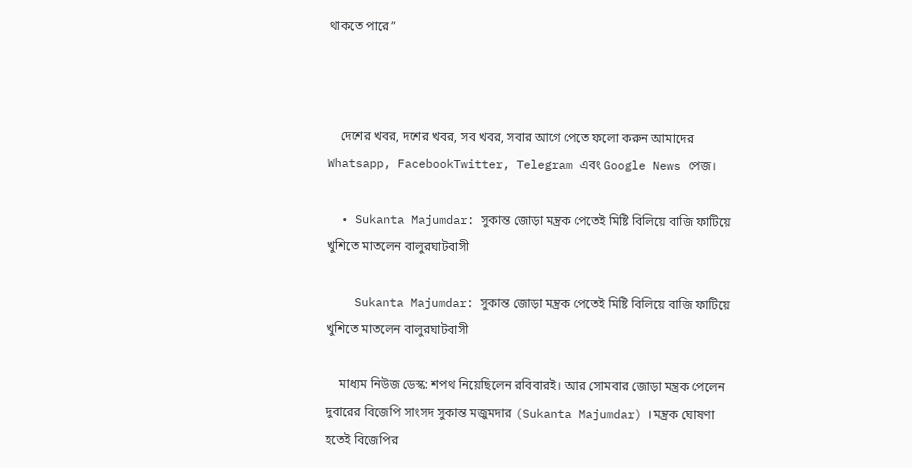থাকতে পারে”



    দেশের খবর, দশের খবর, সব খবর, সবার আগে পেতে ফলো করুন আমাদের  Whatsapp, FacebookTwitter, Telegram এবং Google News পেজ।

  • Sukanta Majumdar: সুকান্ত জোড়া মন্ত্রক পেতেই মিষ্টি বিলিয়ে বাজি ফাটিয়ে খুশিতে মাতলেন বালুরঘাটবাসী

    Sukanta Majumdar: সুকান্ত জোড়া মন্ত্রক পেতেই মিষ্টি বিলিয়ে বাজি ফাটিয়ে খুশিতে মাতলেন বালুরঘাটবাসী

    মাধ্যম নিউজ ডেস্ক: শপথ নিয়েছিলেন রবিবারই। আর সোমবার জোড়া মন্ত্রক পেলেন দুবারের বিজেপি সাংসদ সুকান্ত মজুমদার (Sukanta Majumdar) । মন্ত্রক ঘোষণা হতেই বিজেপির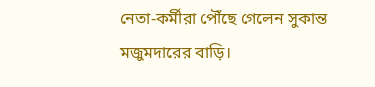নেতা-কর্মীরা পৌঁছে গেলেন সুকান্ত মজুমদারের বাড়ি।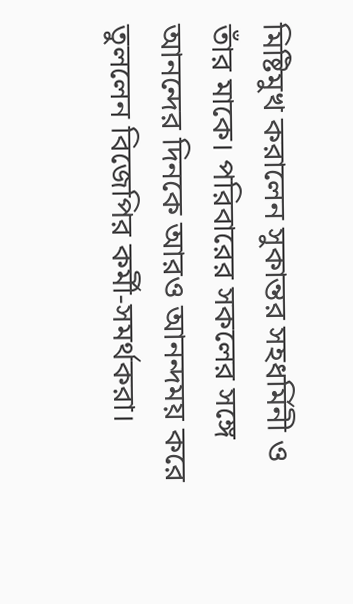মিষ্টিমুখ করালেন সুকান্তর সহধর্মিনী ও তাঁর মাকে। পরিবারের সকলের সঙ্গে আনন্দের দিনকে আরও আনন্দময় করে তুললেন বিজেপির কর্মী-সমর্থকরা।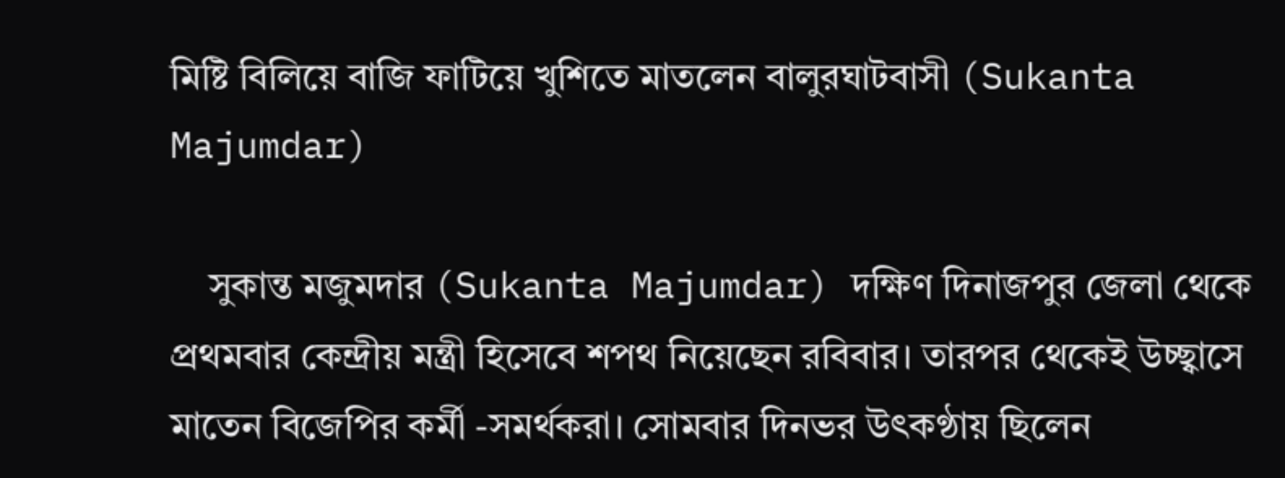মিষ্টি বিলিয়ে বাজি ফাটিয়ে খুশিতে মাতলেন বালুরঘাটবাসী (Sukanta Majumdar)

    সুকান্ত মজুমদার (Sukanta Majumdar) দক্ষিণ দিনাজপুর জেলা থেকে প্রথমবার কেন্দ্রীয় মন্ত্রী হিসেবে শপথ নিয়েছেন রবিবার। তারপর থেকেই উচ্ছ্বাসে মাতেন বিজেপির কর্মী -সমর্থকরা। সোমবার দিনভর উৎকণ্ঠায় ছিলেন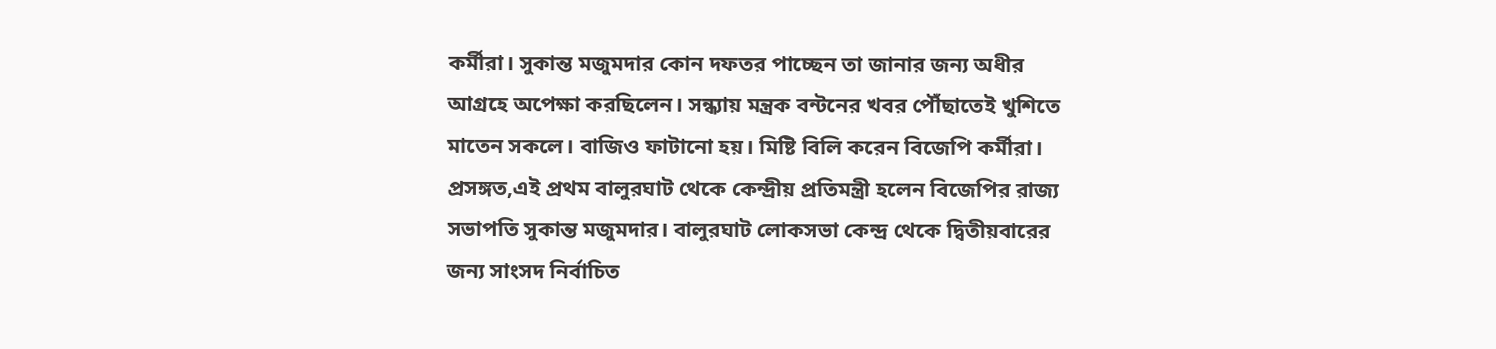কর্মীরা। সুকান্ত মজুমদার কোন দফতর পাচ্ছেন তা জানার জন্য অধীর আগ্রহে অপেক্ষা করছিলেন। সন্ধ্যায় মন্ত্রক বন্টনের খবর পৌঁছাতেই খুশিতে মাতেন সকলে। বাজিও ফাটানো হয়। মিষ্টি বিলি করেন বিজেপি কর্মীরা। প্রসঙ্গত,এই প্রথম বালুরঘাট থেকে কেন্দ্রীয় প্রতিমন্ত্রী হলেন বিজেপির রাজ্য সভাপতি সুকান্ত মজুমদার। বালুরঘাট লোকসভা কেন্দ্র থেকে দ্বিতীয়বারের জন্য সাংসদ নির্বাচিত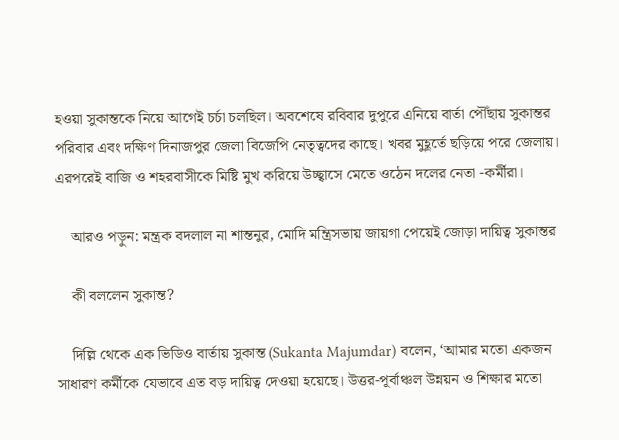হওয়া সুকান্তকে নিয়ে আগেই চর্চা চলছিল। অবশেষে রবিবার দুপুরে এনিয়ে বার্তা পৌঁছায় সুকান্তর পরিবার এবং দক্ষিণ দিনাজপুর জেলা বিজেপি নেতৃত্বদের কাছে। খবর মুহূর্তে ছড়িয়ে পরে জেলায়। এরপরেই বাজি ও শহরবাসীকে মিষ্টি মুখ করিয়ে উচ্ছ্বাসে মেতে ওঠেন দলের নেতা -কর্মীরা।

    আরও পড়ুন: মন্ত্রক বদলাল না শান্তনুর, মোদি মন্ত্রিসভায় জায়গা পেয়েই জোড়া দায়িত্ব সুকান্তর

    কী বললেন সুকান্ত?

    দিল্লি থেকে এক ভিডিও বার্তায় সুকান্ত (Sukanta Majumdar) বলেন, ‘আমার মতো একজন সাধারণ কর্মীকে যেভাবে এত বড় দায়িত্ব দেওয়া হয়েছে। উত্তর-পূর্বাঞ্চল উন্নয়ন ও শিক্ষার মতো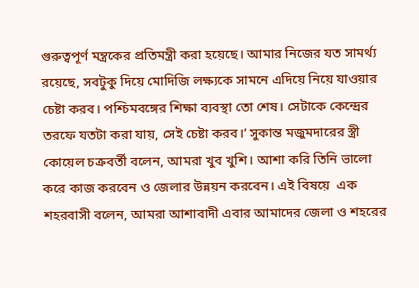গুরুত্বপূর্ণ মন্ত্রকের প্রতিমন্ত্রী করা হয়েছে। আমার নিজের যত সামর্থ্য রয়েছে, সবটুকু দিয়ে মোদিজি লক্ষ্যকে সামনে এদিয়ে নিয়ে যাওয়ার চেষ্টা করব। পশ্চিমবঙ্গের শিক্ষা ব্যবস্থা তো শেষ। সেটাকে কেন্দ্রের তরফে যতটা করা যায়, সেই চেষ্টা করব।’ সুকান্ত মজুমদারের স্ত্রী কোয়েল চক্রবর্তী বলেন, আমরা খুব খুশি। আশা করি তিনি ভালো করে কাজ করবেন ও জেলার উন্নয়ন করবেন। এই বিষয়ে  এক শহরবাসী বলেন, আমরা আশাবাদী এবার আমাদের জেলা ও শহরের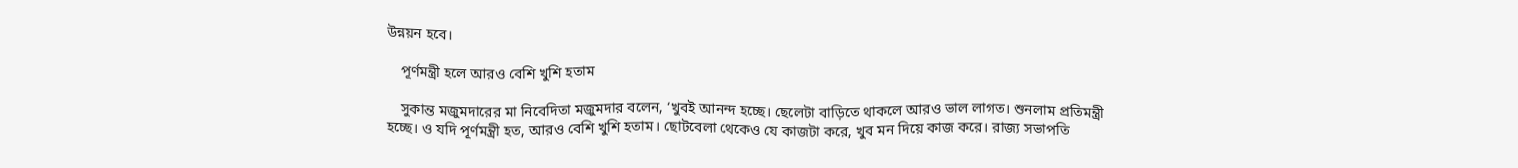উন্নয়ন হবে।

    পূর্ণমন্ত্রী হলে আরও বেশি খুশি হতাম

    সুকান্ত মজুমদারের মা নিবেদিতা মজুমদার বলেন, ‘খুবই আনন্দ হচ্ছে। ছেলেটা বাড়িতে থাকলে আরও ভাল লাগত। শুনলাম প্রতিমন্ত্রী হচ্ছে। ও যদি পূর্ণমন্ত্রী হত, আরও বেশি খুশি হতাম। ছোটবেলা থেকেও যে কাজটা করে, খুব মন দিয়ে কাজ করে। রাজ্য সভাপতি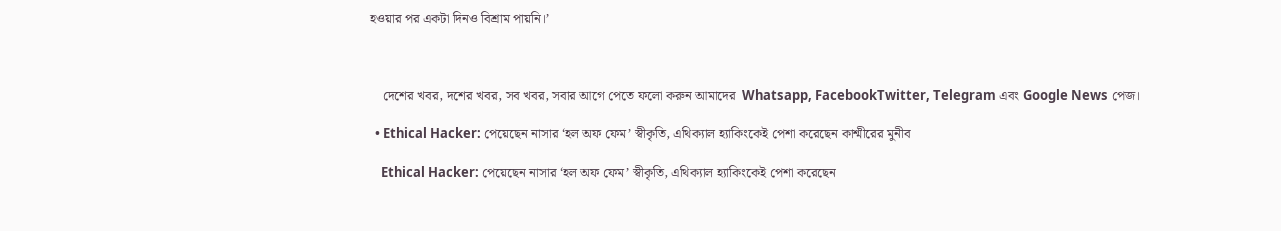হওয়ার পর একটা দিনও বিশ্রাম পায়নি।’



    দেশের খবর, দশের খবর, সব খবর, সবার আগে পেতে ফলো করুন আমাদের  Whatsapp, FacebookTwitter, Telegram এবং Google News পেজ।

  • Ethical Hacker: পেয়েছেন নাসার ‘হল অফ ফেম’ স্বীকৃতি, এথিক্যাল হ্যাকিংকেই পেশা করেছেন কাশ্মীরের মুনীব

    Ethical Hacker: পেয়েছেন নাসার ‘হল অফ ফেম’ স্বীকৃতি, এথিক্যাল হ্যাকিংকেই পেশা করেছেন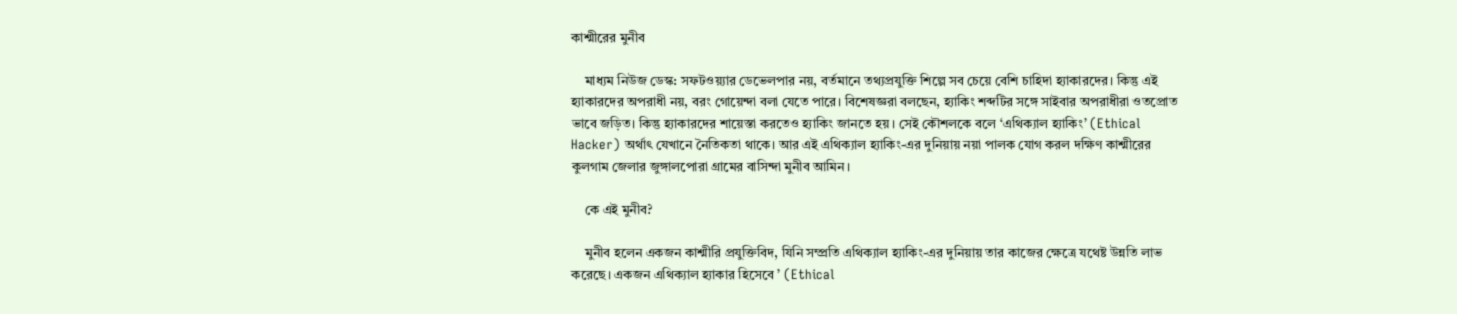কাশ্মীরের মুনীব

    মাধ্যম নিউজ ডেস্ক: সফটওয়্যার ডেভেলপার নয়, বর্তমানে তথ্যপ্রযুক্তি শিল্পে সব চেয়ে বেশি চাহিদা হ্যাকারদের। কিন্তু এই হ্যাকারদের অপরাধী নয়, বরং গোয়েন্দা বলা যেতে পারে। বিশেষজ্ঞরা বলছেন, হ্যাকিং শব্দটির সঙ্গে সাইবার অপরাধীরা ওতপ্রোত ভাবে জড়িত। কিন্তু হ্যাকারদের শায়েস্তা করতেও হ্যাকিং জানতে হয়। সেই কৌশলকে বলে ‘এথিক্যাল হ্যাকিং’ (Ethical Hacker) অর্থাৎ যেখানে নৈতিকতা থাকে। আর এই এথিক্যাল হ্যাকিং-এর দুনিয়ায় নয়া পালক যোগ করল দক্ষিণ কাশ্মীরের কুলগাম জেলার জুঙ্গালপোরা গ্রামের বাসিন্দা মুনীব আমিন।

    কে এই মুনীব?

    মুনীব হলেন একজন কাশ্মীরি প্রযুক্তিবিদ, যিনি সম্প্রতি এথিক্যাল হ্যাকিং-এর দুনিয়ায় তার কাজের ক্ষেত্রে যথেষ্ট উন্নতি লাভ করেছে। একজন এথিক্যাল হ্যাকার হিসেবে ’ (Ethical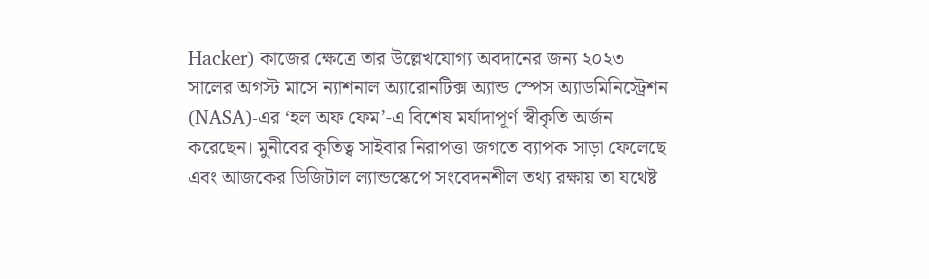Hacker) কাজের ক্ষেত্রে তার উল্লেখযোগ্য অবদানের জন্য ২০২৩ সালের অগস্ট মাসে ন্যাশনাল অ্যারোনটিক্স অ্যান্ড স্পেস অ্যাডমিনিস্ট্রেশন (NASA)-এর ‘হল অফ ফেম’-এ বিশেষ মর্যাদাপূর্ণ স্বীকৃতি অর্জন করেছেন। মুনীবের কৃতিত্ব সাইবার নিরাপত্তা জগতে ব্যাপক সাড়া ফেলেছে এবং আজকের ডিজিটাল ল্যান্ডস্কেপে সংবেদনশীল তথ্য রক্ষায় তা যথেষ্ট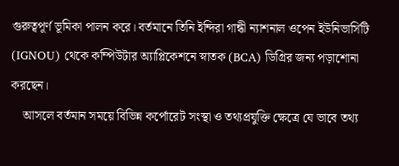গুরুত্বপূর্ণ ভূমিকা পালন করে। বর্তমানে তিনি ইন্দিরা গান্ধী ন্যাশনাল ওপেন ইউনিভার্সিটি (IGNOU) থেকে কম্পিউটার অ্যাপ্লিকেশনে স্নাতক (BCA) ডিগ্রির জন্য পড়াশোনা করছেন।
    আসলে বর্তমান সময়ে বিভিন্ন কর্পোরেট সংস্থা ও তথ্যপ্রযুক্তি ক্ষেত্রে যে ভাবে তথ্য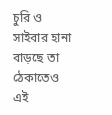চুরি ও সাইবার হানা বাড়ছে তা ঠেকাতেও এই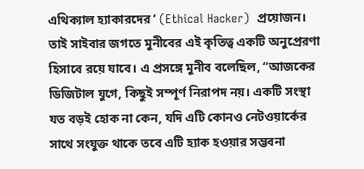এথিক্যাল হ্যাকারদের ’ (Ethical Hacker)  প্রয়োজন। তাই সাইবার জগতে মুনীবের এই কৃতিত্ব একটি অনুপ্রেরণা হিসাবে রয়ে যাবে। এ প্রসঙ্গে মুনীব বলেছিল, “আজকের ডিজিটাল যুগে, কিছুই সম্পূর্ণ নিরাপদ নয়। একটি সংস্থা যত বড়ই হোক না কেন, যদি এটি কোনও নেটওয়ার্কের সাথে সংযুক্ত থাকে তবে এটি হ্যাক হওয়ার সম্ভবনা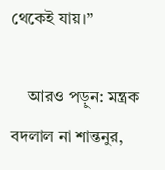থেকেই যায়।”

    আরও পড়ুন: মন্ত্রক বদলাল না শান্তনুর,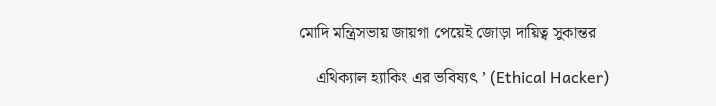মোদি মন্ত্রিসভায় জায়গা পেয়েই জোড়া দায়িত্ব সুকান্তর

    এথিক্যাল হ্যাকিং এর ভবিষ্যৎ ’ (Ethical Hacker)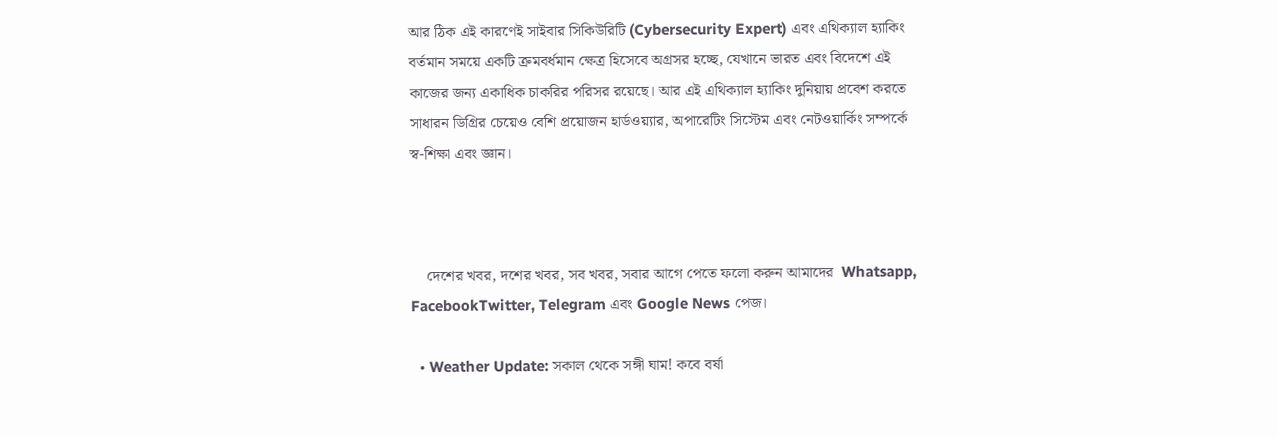আর ঠিক এই কারণেই সাইবার সিকিউরিটি (Cybersecurity Expert) এবং এথিক্যাল হ্যাকিং বর্তমান সময়ে একটি ক্রমবর্ধমান ক্ষেত্র হিসেবে অগ্রসর হচ্ছে, যেখানে ভারত এবং বিদেশে এই কাজের জন্য একাধিক চাকরির পরিসর রয়েছে। আর এই এথিক্যাল হ্যাকিং দুনিয়ায় প্রবেশ করতে সাধারন ডিগ্রির চেয়েও বেশি প্রয়োজন হার্ডওয়্যার, অপারেটিং সিস্টেম এবং নেটওয়ার্কিং সম্পর্কে স্ব-শিক্ষা এবং জ্ঞান।



    দেশের খবর, দশের খবর, সব খবর, সবার আগে পেতে ফলো করুন আমাদের  Whatsapp, FacebookTwitter, Telegram এবং Google News পেজ।

  • Weather Update: সকাল থেকে সঙ্গী ঘাম! কবে বর্ষা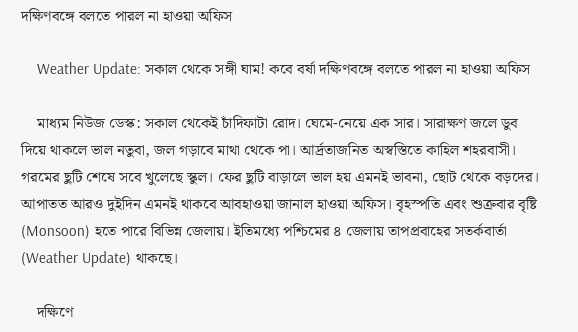দক্ষিণবঙ্গে বলতে পারল না হাওয়া অফিস

    Weather Update: সকাল থেকে সঙ্গী ঘাম! কবে বর্ষা দক্ষিণবঙ্গে বলতে পারল না হাওয়া অফিস

    মাধ্যম নিউজ ডেস্ক: সকাল থেকেই চাঁদিফাটা রোদ। ঘেমে-নেয়ে এক সার। সারাক্ষণ জলে ডুব দিয়ে থাকলে ভাল নতুবা, জল গড়াবে মাথা থেকে পা। আর্দ্রতাজনিত অস্বস্তিতে কাহিল শহরবাসী। গরমের ছুটি শেষে সবে খুলেছে স্কুল। ফের ছুটি বাড়ালে ভাল হয় এমনই ভাবনা, ছোট থেকে বড়দের। আপাতত আরও দুইদিন এমনই থাকবে আবহাওয়া জানাল হাওয়া অফিস। বৃহস্পতি এবং শুক্রবার বৃষ্টি (Monsoon) হতে পারে বিভিন্ন জেলায়। ইতিমধ্যে পশ্চিমের ৪ জেলায় তাপপ্রবাহের সতর্কবার্তা (Weather Update) থাকছে।

    দক্ষিণে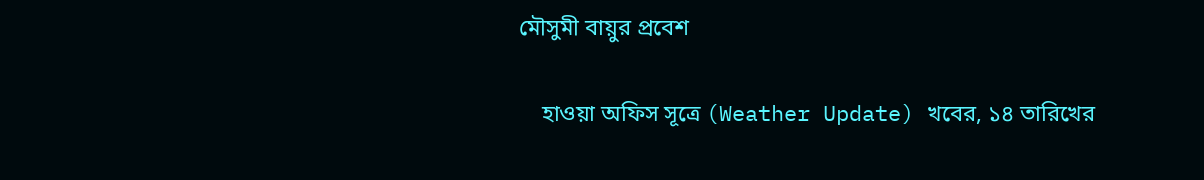মৌসুমী বায়ুর প্রবেশ

    হাওয়া অফিস সূত্রে (Weather Update) খবের, ১৪ তারিখের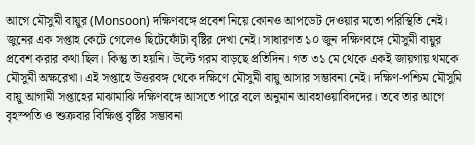আগে মৌসুমী বায়ুর (Monsoon) দক্ষিণবঙ্গে প্রবেশ নিয়ে কোনও আপডেট দেওয়ার মতো পরিস্থিতি নেই। জুনের এক সপ্তাহ কেটে গেলেও ছিটেফোঁটা বৃষ্টির দেখা নেই। সাধারণত ১০ জুন দক্ষিণবঙ্গে মৌসুমী বায়ুর প্রবেশ করার কথা ছিল। কিন্তু তা হয়নি। উল্টে গরম বাড়ছে প্রতিদিন। গত ৩১ মে থেকে একই জায়গায় থমকে মৌসুমী অক্ষরেখা। এই সপ্তাহে উত্তরবঙ্গ থেকে দক্ষিণে মৌসুমী বায়ু আসার সম্ভাবনা নেই। দক্ষিণ-পশ্চিম মৌসুমি বায়ু আগামী সপ্তাহের মাঝামাঝি দক্ষিণবঙ্গে আসতে পারে বলে অনুমান আবহাওয়াবিদদের। তবে তার আগে বৃহস্পতি ও শুক্রবার বিক্ষিপ্ত বৃষ্টির সম্ভাবনা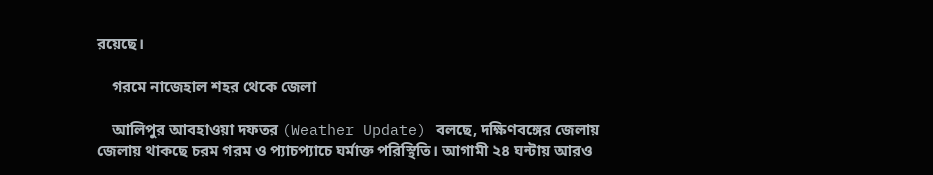রয়েছে।

    গরমে নাজেহাল শহর থেকে জেলা

    আলিপুর আবহাওয়া দফতর (Weather Update) বলছে, দক্ষিণবঙ্গের জেলায় জেলায় থাকছে চরম গরম ও প্যাচপ্যাচে ঘর্মাক্ত পরিস্থিতি। আগামী ২৪ ঘন্টায় আরও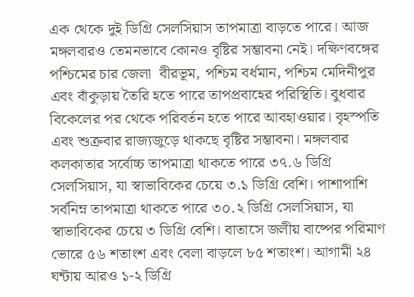এক থেকে দুই ডিগ্রি সেলসিয়াস তাপমাত্রা বাড়তে পারে। আজ মঙ্গলবারও তেমনভাবে কোনও বৃষ্টির সম্ভাবনা নেই। দক্ষিণবঙ্গের পশ্চিমের চার জেলা  বীরভূম, পশ্চিম বর্ধমান, পশ্চিম মেদিনীপুর এবং বাঁকুড়ায় তৈরি হতে পারে তাপপ্রবাহের পরিস্থিতি। বুধবার বিকেলের পর থেকে পরিবর্তন হতে পারে আবহাওয়ার। বৃহস্পতি এবং শুক্রবার রাজ্যজুড়ে থাকছে বৃষ্টির সম্ভাবনা। মঙ্গলবার কলকাতার সর্বোচ্চ তাপমাত্রা থাকতে পারে ৩৭.৬ ডিগ্রি সেলসিয়াস, যা স্বাভাবিকের চেয়ে ৩.১ ডিগ্রি বেশি। পাশাপাশি সর্বনিম্ন তাপমাত্রা থাকতে পারে ৩০.২ ডিগ্রি সেলসিয়াস, যা স্বাভাবিকের চেয়ে ৩ ডিগ্রি বেশি। বাতাসে জলীয় বাষ্পের পরিমাণ ভোরে ৫৬ শতাংশ এবং বেলা বাড়লে ৮৫ শতাংশ। আগামী ২৪ ঘন্টায় আরও ১-২ ডিগ্রি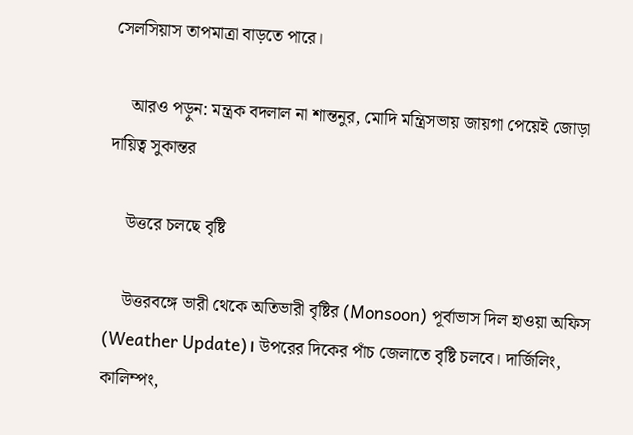সেলসিয়াস তাপমাত্রা বাড়তে পারে।

    আরও পড়ুন: মন্ত্রক বদলাল না শান্তনুর, মোদি মন্ত্রিসভায় জায়গা পেয়েই জোড়া দায়িত্ব সুকান্তর

    উত্তরে চলছে বৃষ্টি

    উত্তরবঙ্গে ভারী থেকে অতিভারী বৃষ্টির (Monsoon) পূর্বাভাস দিল হাওয়া অফিস (Weather Update)। উপরের দিকের পাঁচ জেলাতে বৃষ্টি চলবে। দার্জিলিং, কালিম্পং,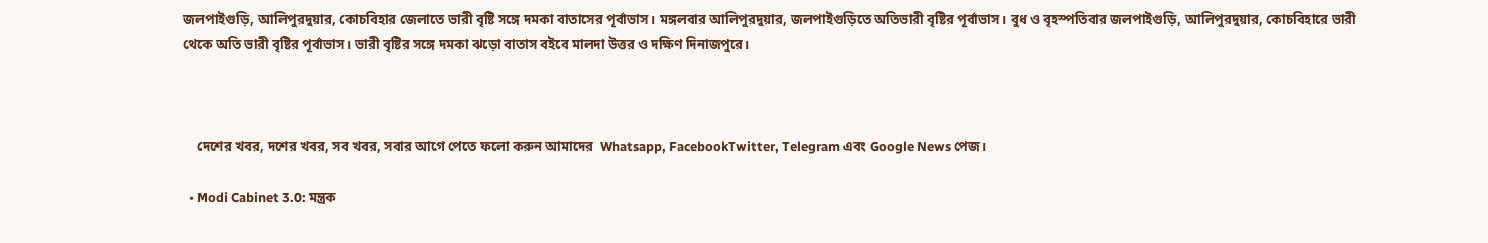জলপাইগুড়ি, আলিপুরদুয়ার, কোচবিহার জেলাতে ভারী বৃষ্টি সঙ্গে দমকা বাতাসের পূর্বাভাস। মঙ্গলবার আলিপুরদুয়ার, জলপাইগুড়িতে অতিভারী বৃষ্টির পূর্বাভাস। বুধ ও বৃহস্পতিবার জলপাইগুড়ি, আলিপুরদুয়ার, কোচবিহারে ভারী থেকে অতি ভারী বৃষ্টির পূর্বাভাস। ভারী বৃষ্টির সঙ্গে দমকা ঝড়ো বাতাস বইবে মালদা উত্তর ও দক্ষিণ দিনাজপুরে।



    দেশের খবর, দশের খবর, সব খবর, সবার আগে পেতে ফলো করুন আমাদের  Whatsapp, FacebookTwitter, Telegram এবং Google News পেজ।

  • Modi Cabinet 3.0: মন্ত্রক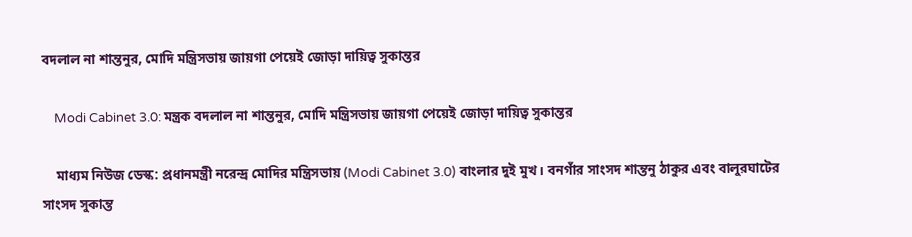বদলাল না শান্তনুর, মোদি মন্ত্রিসভায় জায়গা পেয়েই জোড়া দায়িত্ব সুকান্তর

    Modi Cabinet 3.0: মন্ত্রক বদলাল না শান্তনুর, মোদি মন্ত্রিসভায় জায়গা পেয়েই জোড়া দায়িত্ব সুকান্তর

    মাধ্যম নিউজ ডেস্ক: প্রধানমন্ত্রী নরেন্দ্র মোদির মন্ত্রিসভায় (Modi Cabinet 3.0) বাংলার দুই মুখ। বনগাঁর সাংসদ শান্তনু ঠাকুর এবং বালুরঘাটের সাংসদ সুকান্ত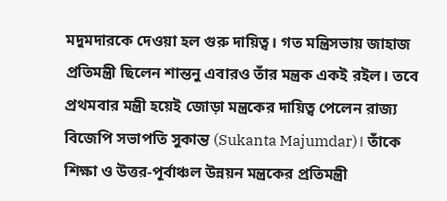মদুমদারকে দেওয়া হল গুরু দায়িত্ব। গত মন্ত্রিসভায় জাহাজ প্রতিমন্ত্রী ছিলেন শান্তনু এবারও তাঁর মন্ত্রক একই রইল। তবে প্রথমবার মন্ত্রী হয়েই জোড়া মন্ত্রকের দায়িত্ব পেলেন রাজ্য বিজেপি সভাপতি সুকান্ত (Sukanta Majumdar)। তাঁকে শিক্ষা ও উত্তর-পূর্বাঞ্চল উন্নয়ন মন্ত্রকের প্রতিমন্ত্রী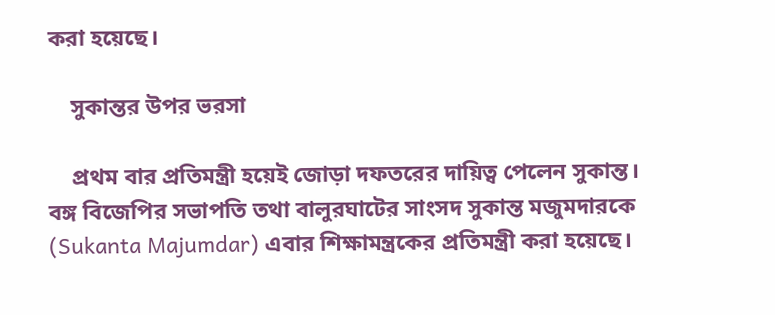করা হয়েছে।

    সুকান্তর উপর ভরসা

    প্রথম বার প্রতিমন্ত্রী হয়েই জোড়া দফতরের দায়িত্ব পেলেন সুকান্ত। বঙ্গ বিজেপির সভাপতি তথা বালুরঘাটের সাংসদ সুকান্ত মজুমদারকে (Sukanta Majumdar) এবার শিক্ষামন্ত্রকের প্রতিমন্ত্রী করা হয়েছে।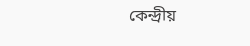কেন্দ্রীয়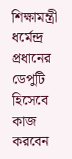শিক্ষামন্ত্রী ধর্মেন্দ্র প্রধানের ডেপুটি হিসেবে কাজ করবেন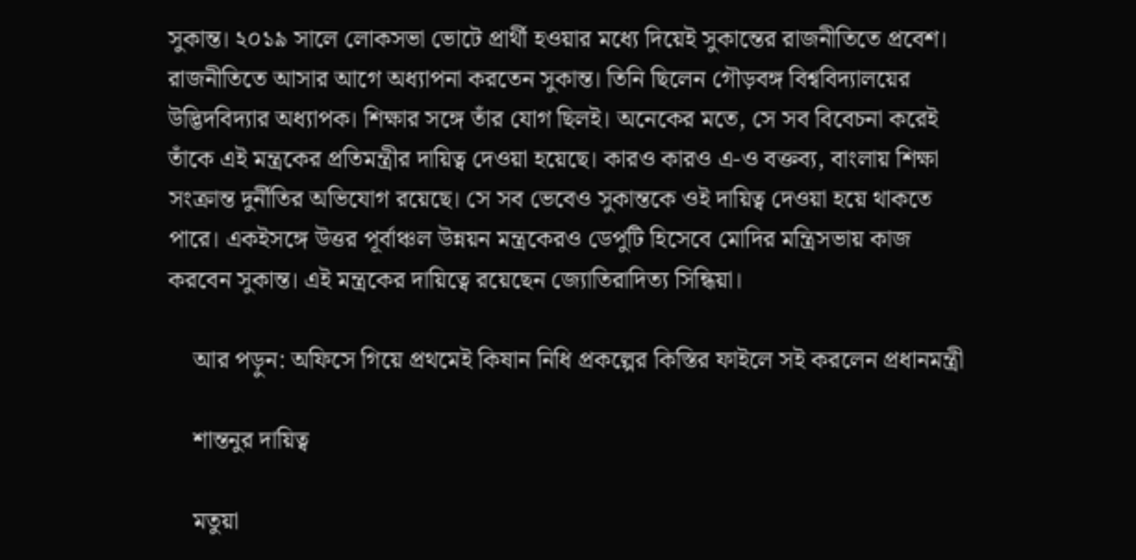সুকান্ত। ২০১৯ সালে লোকসভা ভোটে প্রার্থী হওয়ার মধ্যে দিয়েই সুকান্তের রাজনীতিতে প্রবেশ। রাজনীতিতে আসার আগে অধ্যাপনা করতেন সুকান্ত। তিনি ছিলেন গৌড়বঙ্গ বিশ্ববিদ্যালয়ের উদ্ভিদবিদ্যার অধ্যাপক। শিক্ষার সঙ্গে তাঁর যোগ ছিলই। অনেকের মতে, সে সব বিবেচনা করেই তাঁকে এই মন্ত্রকের প্রতিমন্ত্রীর দায়িত্ব দেওয়া হয়েছে। কারও কারও এ-ও বক্তব্য, বাংলায় শিক্ষা সংক্রান্ত দুর্নীতির অভিযোগ রয়েছে। সে সব ভেবেও সুকান্তকে ওই দায়িত্ব দেওয়া হয়ে থাকতে পারে। একইসঙ্গে উত্তর পূর্বাঞ্চল উন্নয়ন মন্ত্রকেরও ডেপুটি হিসেবে মোদির মন্ত্রিসভায় কাজ করবেন সুকান্ত। এই মন্ত্রকের দায়িত্বে রয়েছেন জ্যোতিরাদিত্য সিন্ধিয়া।

    আর পড়ুন: অফিসে গিয়ে প্রথমেই কিষান নিধি প্রকল্পের কিস্তির ফাইলে সই করলেন প্রধানমন্ত্রী

    শান্তনুর দায়িত্ব

    মতুয়া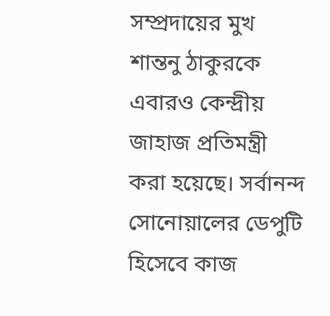সম্প্রদায়ের মুখ শান্তনু ঠাকুরকে এবারও কেন্দ্রীয় জাহাজ প্রতিমন্ত্রী করা হয়েছে। সর্বানন্দ সোনোয়ালের ডেপুটি হিসেবে কাজ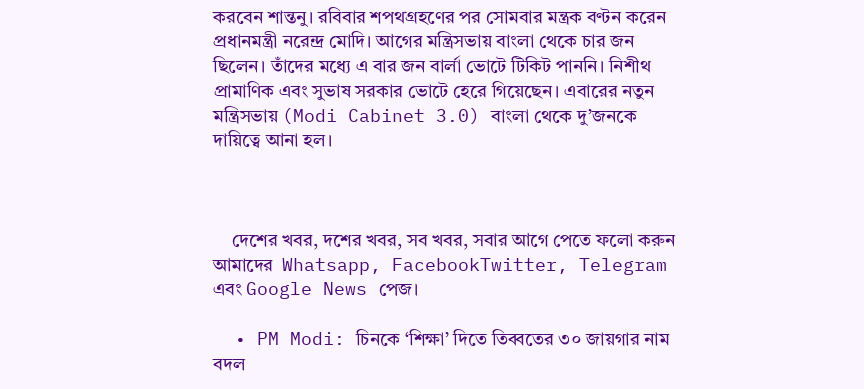করবেন শান্তনু। রবিবার শপথগ্রহণের পর সোমবার মন্ত্রক বণ্টন করেন প্রধানমন্ত্রী নরেন্দ্র মোদি। আগের মন্ত্রিসভায় বাংলা থেকে চার জন ছিলেন। তাঁদের মধ্যে এ বার জন বার্লা ভোটে টিকিট পাননি। নিশীথ প্রামাণিক এবং সুভাষ সরকার ভোটে হেরে গিয়েছেন। এবারের নতুন মন্ত্রিসভায় (Modi Cabinet 3.0) বাংলা থেকে দু’জনকে দায়িত্বে আনা হল।



    দেশের খবর, দশের খবর, সব খবর, সবার আগে পেতে ফলো করুন আমাদের  Whatsapp, FacebookTwitter, Telegram এবং Google News পেজ।

  • PM Modi: চিনকে ‘শিক্ষা’ দিতে তিব্বতের ৩০ জায়গার নাম বদল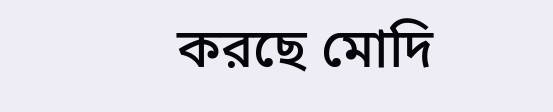করছে মোদি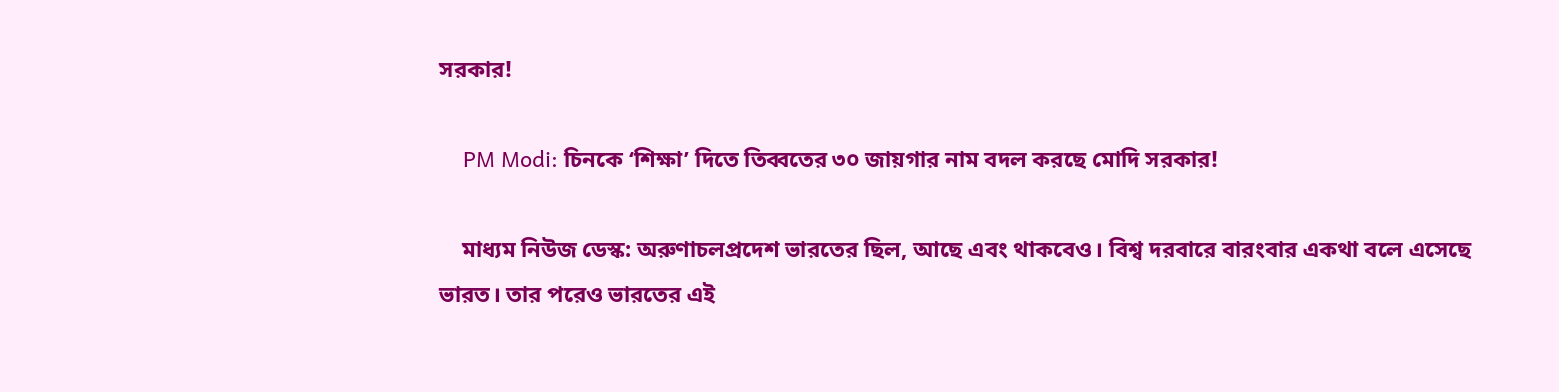সরকার!

    PM Modi: চিনকে ‘শিক্ষা’ দিতে তিব্বতের ৩০ জায়গার নাম বদল করছে মোদি সরকার!

    মাধ্যম নিউজ ডেস্ক: অরুণাচলপ্রদেশ ভারতের ছিল, আছে এবং থাকবেও। বিশ্ব দরবারে বারংবার একথা বলে এসেছে ভারত। তার পরেও ভারতের এই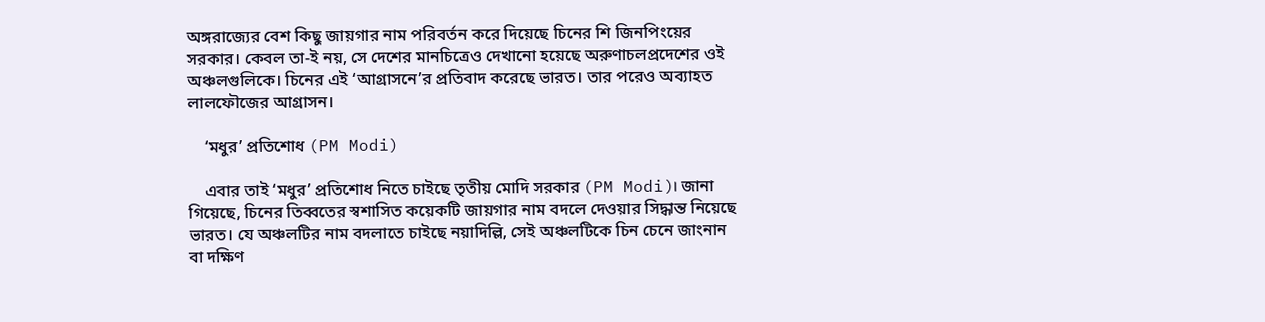অঙ্গরাজ্যের বেশ কিছু জায়গার নাম পরিবর্তন করে দিয়েছে চিনের শি জিনপিংয়ের সরকার। কেবল তা-ই নয়, সে দেশের মানচিত্রেও দেখানো হয়েছে অরুণাচলপ্রদেশের ওই অঞ্চলগুলিকে। চিনের এই ‘আগ্রাসনে’র প্রতিবাদ করেছে ভারত। তার পরেও অব্যাহত লালফৌজের আগ্রাসন।

    ‘মধুর’ প্রতিশোধ (PM Modi)

    এবার তাই ‘মধুর’ প্রতিশোধ নিতে চাইছে তৃতীয় মোদি সরকার (PM Modi)। জানা গিয়েছে, চিনের তিব্বতের স্বশাসিত কয়েকটি জায়গার নাম বদলে দেওয়ার সিদ্ধান্ত নিয়েছে ভারত। যে অঞ্চলটির নাম বদলাতে চাইছে নয়াদিল্লি, সেই অঞ্চলটিকে চিন চেনে জাংনান বা দক্ষিণ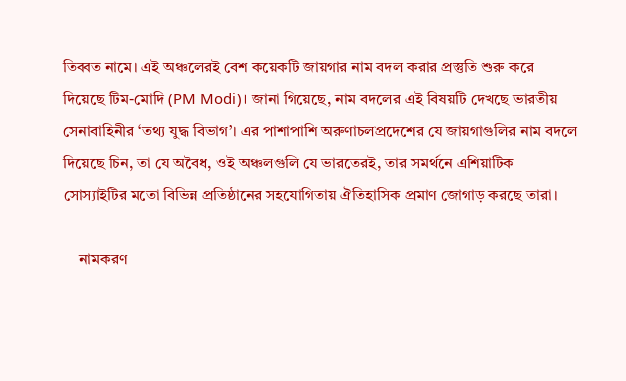তিব্বত নামে। এই অঞ্চলেরই বেশ কয়েকটি জায়গার নাম বদল করার প্রস্তুতি শুরু করে দিয়েছে টিম-মোদি (PM Modi)। জানা গিয়েছে, নাম বদলের এই বিষয়টি দেখছে ভারতীয় সেনাবাহিনীর ‘তথ্য যুদ্ধ বিভাগ’। এর পাশাপাশি অরুণাচলপ্রদেশের যে জায়গাগুলির নাম বদলে দিয়েছে চিন, তা যে অবৈধ, ওই অঞ্চলগুলি যে ভারতেরই, তার সমর্থনে এশিয়াটিক সোস্যাইটির মতো বিভিন্ন প্রতিষ্ঠানের সহযোগিতায় ঐতিহাসিক প্রমাণ জোগাড় করছে তারা।

    নামকরণ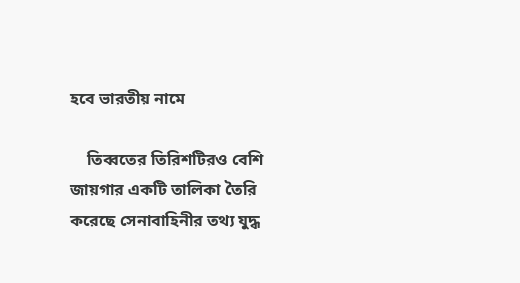হবে ভারতীয় নামে

    তিব্বতের তিরিশটিরও বেশি জায়গার একটি তালিকা তৈরি করেছে সেনাবাহিনীর তথ্য যুদ্ধ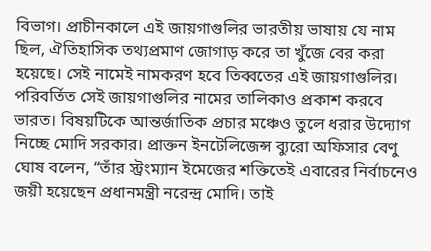বিভাগ। প্রাচীনকালে এই জায়গাগুলির ভারতীয় ভাষায় যে নাম ছিল, ঐতিহাসিক তথ্যপ্রমাণ জোগাড় করে তা খুঁজে বের করা হয়েছে। সেই নামেই নামকরণ হবে তিব্বতের এই জায়গাগুলির। পরিবর্তিত সেই জায়গাগুলির নামের তালিকাও প্রকাশ করবে ভারত। বিষয়টিকে আন্তর্জাতিক প্রচার মঞ্চেও তুলে ধরার উদ্যোগ নিচ্ছে মোদি সরকার। প্রাক্তন ইনটেলিজেন্স ব্যুরো অফিসার বেণু ঘোষ বলেন, “তাঁর স্ট্রংম্যান ইমেজের শক্তিতেই এবারের নির্বাচনেও জয়ী হয়েছেন প্রধানমন্ত্রী নরেন্দ্র মোদি। তাই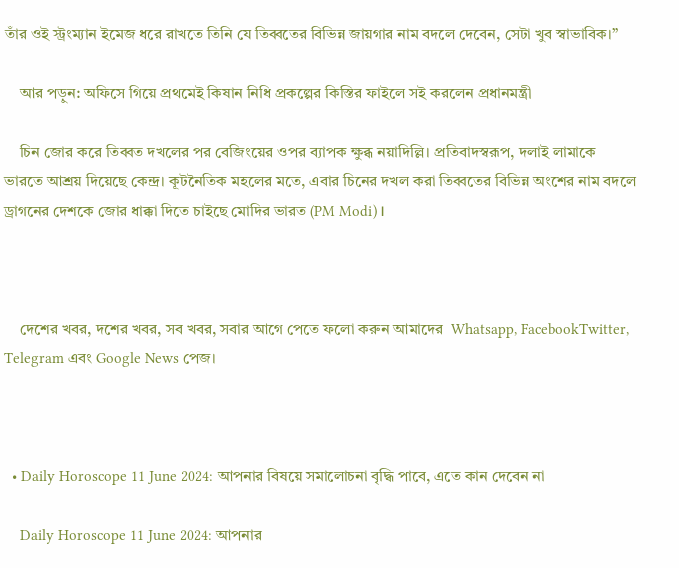তাঁর ওই স্ট্রংম্যান ইমেজ ধরে রাখতে তিনি যে তিব্বতের বিভিন্ন জায়গার নাম বদলে দেবেন, সেটা খুব স্বাভাবিক।”

    আর পড়ুন: অফিসে গিয়ে প্রথমেই কিষান নিধি প্রকল্পের কিস্তির ফাইলে সই করলেন প্রধানমন্ত্রী

    চিন জোর করে তিব্বত দখলের পর বেজিংয়ের ওপর ব্যাপক ক্ষুব্ধ নয়াদিল্লি। প্রতিবাদস্বরূপ, দলাই লামাকে ভারতে আশ্রয় দিয়েছে কেন্দ্র। কূটনৈতিক মহলের মতে, এবার চিনের দখল করা তিব্বতের বিভিন্ন অংশের নাম বদলে ড্রাগনের দেশকে জোর ধাক্কা দিতে চাইছে মোদির ভারত (PM Modi)।



    দেশের খবর, দশের খবর, সব খবর, সবার আগে পেতে ফলো করুন আমাদের  Whatsapp, FacebookTwitter, Telegram এবং Google News পেজ।



  • Daily Horoscope 11 June 2024: আপনার বিষয়ে সমালোচনা বৃদ্ধি পাবে, এতে কান দেবেন না

    Daily Horoscope 11 June 2024: আপনার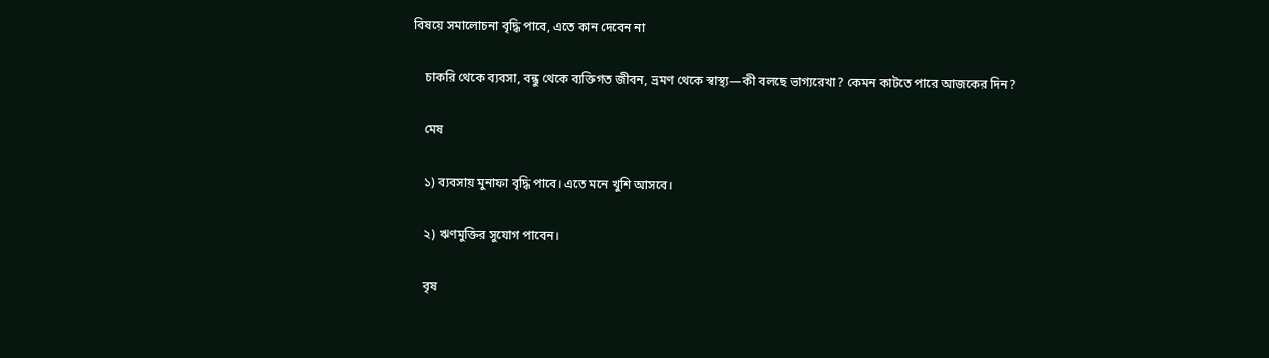বিষয়ে সমালোচনা বৃদ্ধি পাবে, এতে কান দেবেন না

    চাকরি থেকে ব্যবসা, বন্ধু থেকে ব্যক্তিগত জীবন, ভ্রমণ থেকে স্বাস্থ্য—কী বলছে ভাগ্যরেখা? কেমন কাটতে পারে আজকের দিন?

    মেষ

    ১) ব্যবসায় মুনাফা বৃদ্ধি পাবে। এতে মনে খুশি আসবে।

    ২) ঋণমুক্তির সুযোগ পাবেন।

    বৃষ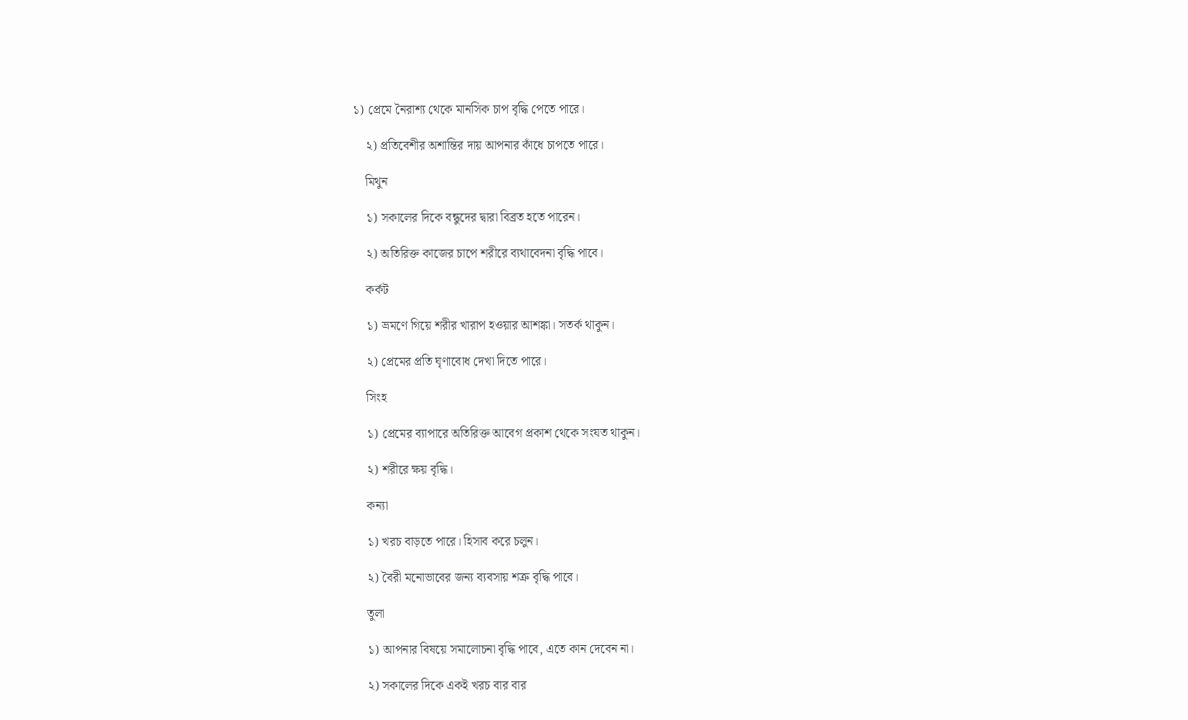১) প্রেমে নৈরাশ্য থেকে মানসিক চাপ বৃদ্ধি পেতে পারে।

    ২) প্রতিবেশীর অশান্তির দায় আপনার কাঁধে চাপতে পারে।

    মিথুন

    ১) সকালের দিকে বন্ধুদের দ্বারা বিব্রত হতে পারেন।

    ২) অতিরিক্ত কাজের চাপে শরীরে ব্যথাবেদনা বৃদ্ধি পাবে।

    কর্কট

    ১) ভ্রমণে গিয়ে শরীর খারাপ হওয়ার আশঙ্কা। সতর্ক থাকুন।

    ২) প্রেমের প্রতি ঘৃণাবোধ দেখা দিতে পারে।

    সিংহ

    ১) প্রেমের ব্যাপারে অতিরিক্ত আবেগ প্রকাশ থেকে সংযত থাকুন।

    ২) শরীরে ক্ষয় বৃদ্ধি।

    কন্যা

    ১) খরচ বাড়তে পারে। হিসাব করে চলুন।

    ২) বৈরী মনোভাবের জন্য ব্যবসায় শত্রু বৃদ্ধি পাবে।

    তুলা

    ১) আপনার বিষয়ে সমালোচনা বৃদ্ধি পাবে, এতে কান দেবেন না।

    ২) সকালের দিকে একই খরচ বার বার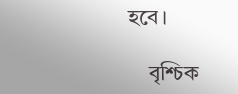হবে।

    বৃশ্চিক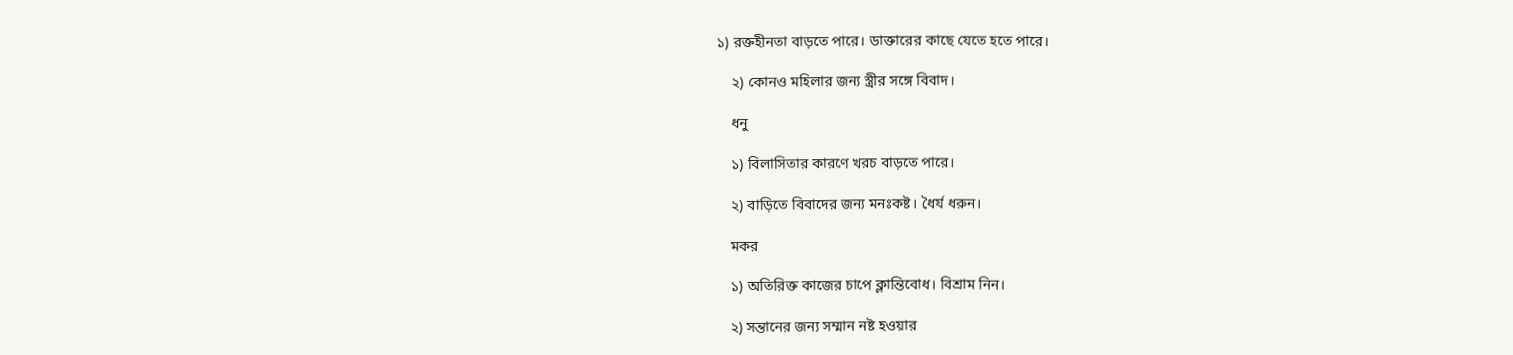১) রক্তহীনতা বাড়তে পারে। ডাক্তারের কাছে যেতে হতে পারে।

    ২) কোনও মহিলার জন্য স্ত্রীর সঙ্গে বিবাদ।

    ধনু

    ১) বিলাসিতার কারণে খরচ বাড়তে পারে।

    ২) বাড়িতে বিবাদের জন্য মনঃকষ্ট। ধৈর্য ধরুন।

    মকর

    ১) অতিরিক্ত কাজের চাপে ক্লান্তিবোধ। বিশ্রাম নিন।

    ২) সন্তানের জন্য সম্মান নষ্ট হওয়ার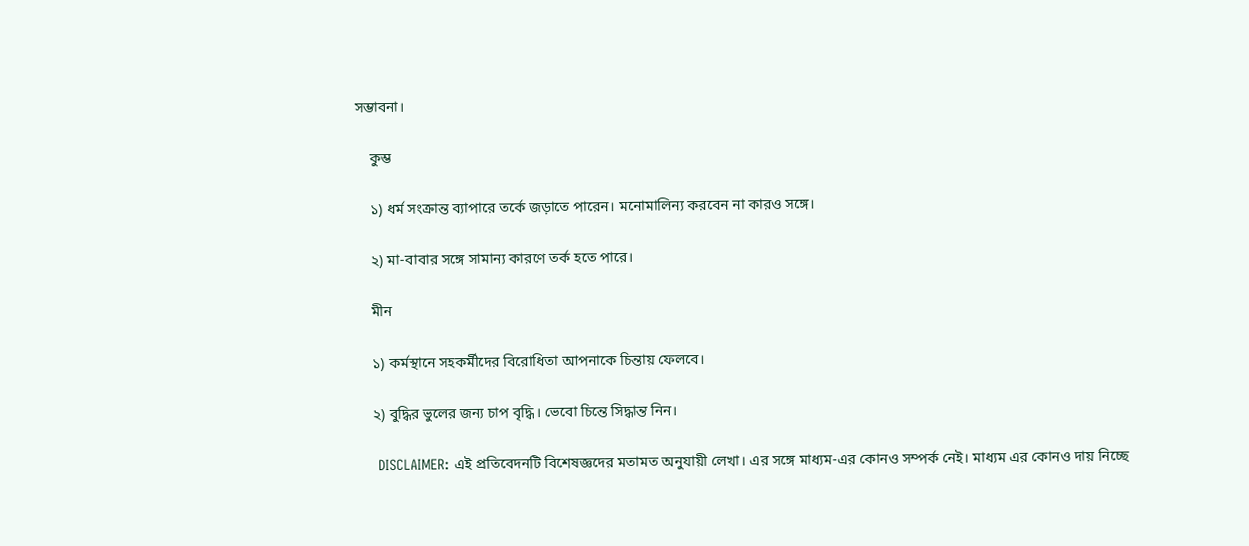সম্ভাবনা।

    কুম্ভ

    ১) ধর্ম সংক্রান্ত ব্যাপারে তর্কে জড়াতে পারেন। মনোমালিন্য করবেন না কারও সঙ্গে।

    ২) মা-বাবার সঙ্গে সামান্য কারণে তর্ক হতে পারে।

    মীন

    ১) কর্মস্থানে সহকর্মীদের বিরোধিতা আপনাকে চিন্তায় ফেলবে।

    ২) বুদ্ধির ভুলের জন্য চাপ বৃদ্ধি। ভেবো চিন্তে সিদ্ধান্ত নিন।

     DISCLAIMER: এই প্রতিবেদনটি বিশেষজ্ঞদের মতামত অনুযায়ী লেখা। এর সঙ্গে মাধ্যম-এর কোনও সম্পর্ক নেই। মাধ্যম এর কোনও দায় নিচ্ছে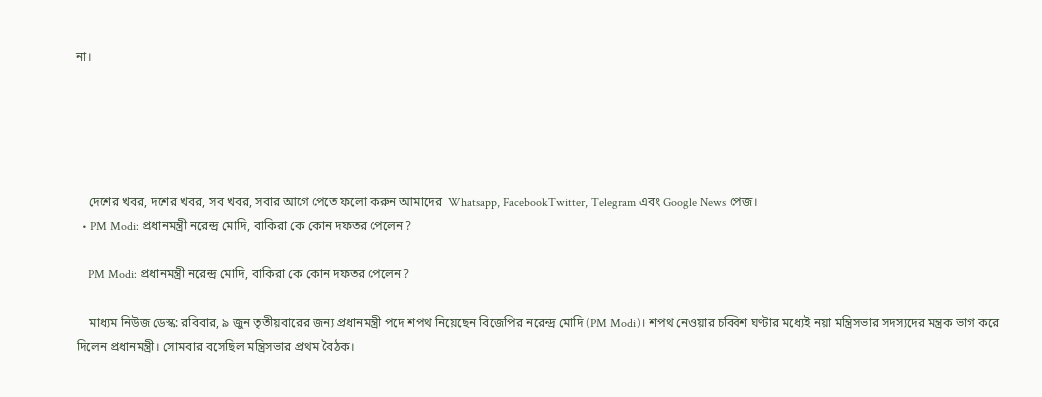না।





    দেশের খবর, দশের খবর, সব খবর, সবার আগে পেতে ফলো করুন আমাদের  Whatsapp, FacebookTwitter, Telegram এবং Google News পেজ।
  • PM Modi: প্রধানমন্ত্রী নরেন্দ্র মোদি, বাকিরা কে কোন দফতর পেলেন?

    PM Modi: প্রধানমন্ত্রী নরেন্দ্র মোদি, বাকিরা কে কোন দফতর পেলেন?

    মাধ্যম নিউজ ডেস্ক: রবিবার, ৯ জুন তৃতীয়বারের জন্য প্রধানমন্ত্রী পদে শপথ নিয়েছেন বিজেপির নরেন্দ্র মোদি (PM Modi)। শপথ নেওয়ার চব্বিশ ঘণ্টার মধ্যেই নয়া মন্ত্রিসভার সদস্যদের মন্ত্রক ভাগ করে দিলেন প্রধানমন্ত্রী। সোমবার বসেছিল মন্ত্রিসভার প্রথম বৈঠক।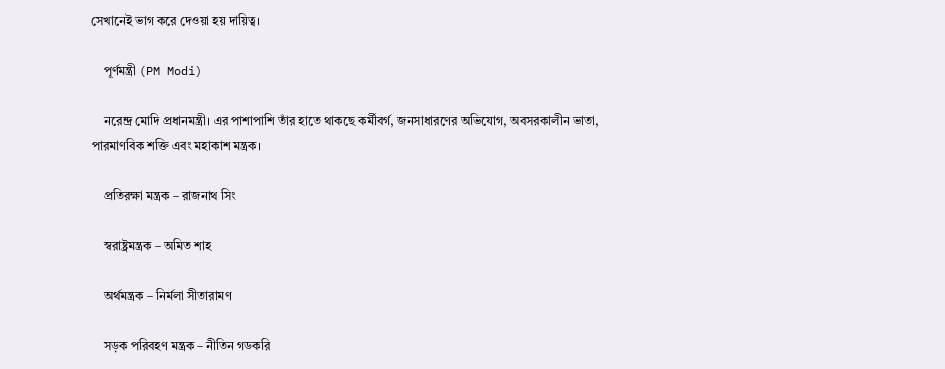সেখানেই ভাগ করে দেওয়া হয় দায়িত্ব।

    পূর্ণমন্ত্রী (PM Modi)

    নরেন্দ্র মোদি প্রধানমন্ত্রী। এর পাশাপাশি তাঁর হাতে থাকছে কর্মীবর্গ, জনসাধারণের অভিযোগ, অবসরকালীন ভাতা, পারমাণবিক শক্তি এবং মহাকাশ মন্ত্রক।

    প্রতিরক্ষা মন্ত্রক – রাজনাথ সিং

    স্বরাষ্ট্রমন্ত্রক – অমিত শাহ

    অর্থমন্ত্রক – নির্মলা সীতারামণ

    সড়ক পরিবহণ মন্ত্রক – নীতিন গডকরি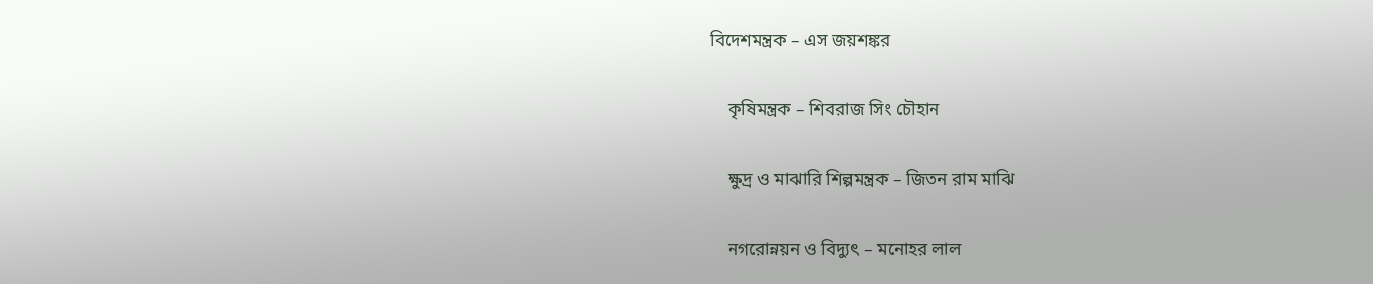বিদেশমন্ত্রক – এস জয়শঙ্কর

    কৃষিমন্ত্রক – শিবরাজ সিং চৌহান

    ক্ষুদ্র ও মাঝারি শিল্পমন্ত্রক – জিতন রাম মাঝি

    নগরোন্নয়ন ও বিদ্যুৎ – মনোহর লাল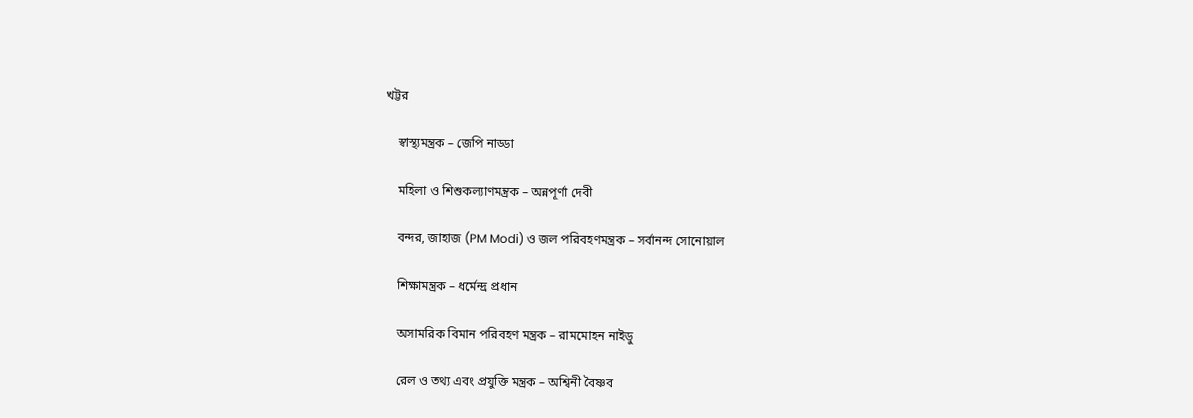খট্টর

    স্বাস্থ্যমন্ত্রক – জেপি নাড্ডা

    মহিলা ও শিশুকল্যাণমন্ত্রক – অন্নপূর্ণা দেবী

    বন্দর, জাহাজ (PM Modi) ও জল পরিবহণমন্ত্রক – সর্বানন্দ সোনোয়াল

    শিক্ষামন্ত্রক – ধর্মেন্দ্র প্রধান

    অসামরিক বিমান পরিবহণ মন্ত্রক – রামমোহন নাইডু

    রেল ও তথ্য এবং প্রযুক্তি মন্ত্রক – অশ্বিনী বৈষ্ণব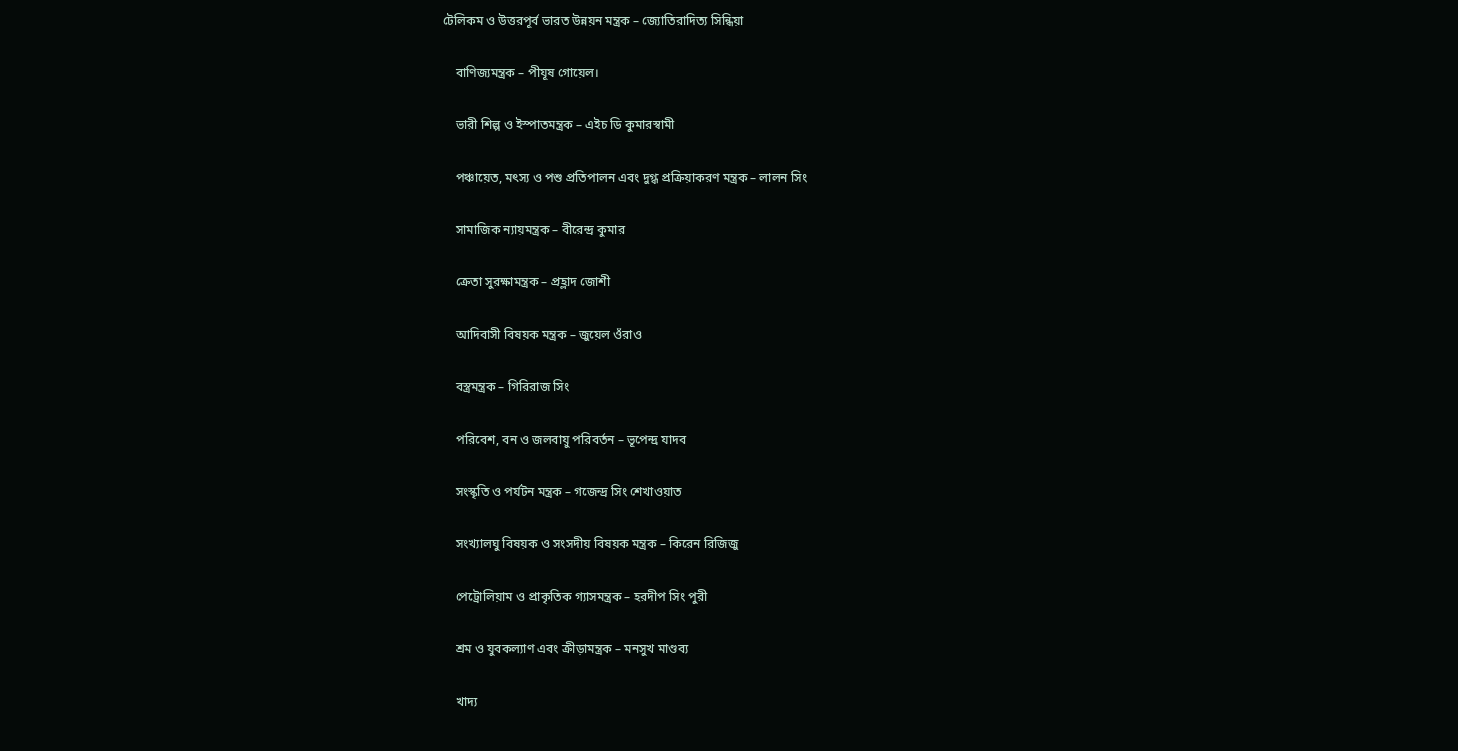টেলিকম ও উত্তরপূর্ব ভারত উন্নয়ন মন্ত্রক – জ্যোতিরাদিত্য সিন্ধিয়া

    বাণিজ্যমন্ত্রক – পীযূষ গোয়েল।

    ভারী শিল্প ও ইস্পাতমন্ত্রক – এইচ ডি কুমারস্বামী

    পঞ্চায়েত, মৎস্য ও পশু প্রতিপালন এবং দুগ্ধ প্রক্রিয়াকরণ মন্ত্রক – লালন সিং

    সামাজিক ন্যায়মন্ত্রক – বীরেন্দ্র কুমার

    ক্রেতা সুরক্ষামন্ত্রক – প্রহ্লাদ জোশী

    আদিবাসী বিষয়ক মন্ত্রক – জুয়েল ওঁরাও

    বস্ত্রমন্ত্রক – গিরিরাজ সিং

    পরিবেশ, বন ও জলবায়ু পরিবর্তন – ভূপেন্দ্র যাদব

    সংস্কৃতি ও পর্যটন মন্ত্রক – গজেন্দ্র সিং শেখাওয়াত

    সংখ্যালঘু বিষয়ক ও সংসদীয় বিষয়ক মন্ত্রক – কিরেন রিজিজু

    পেট্রোলিয়াম ও প্রাকৃতিক গ্যাসমন্ত্রক – হরদীপ সিং পুরী

    শ্রম ও যুবকল্যাণ এবং ক্রীড়ামন্ত্রক – মনসুখ মাণ্ডব্য

    খাদ্য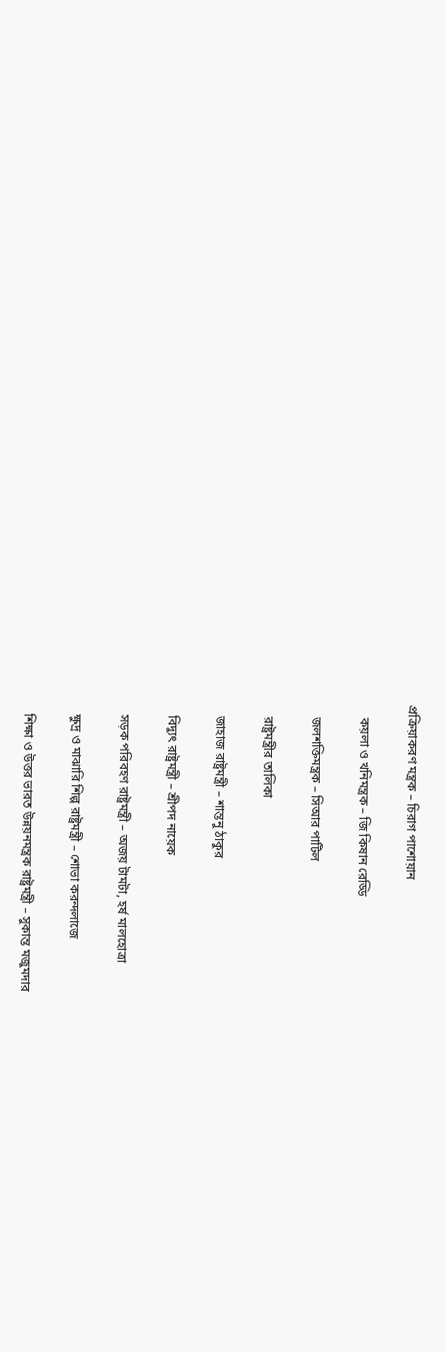প্রক্রিয়াকরণ মন্ত্রক – চিরাগ পাশোয়ান

    কয়লা ও খনিমন্ত্রক – জি কিষান রেড্ডি

    জলশক্তিমন্ত্রক – সিআর পাটিল

    রাষ্ট্রমন্ত্রীর তালিকা

    জাহাজ রাষ্ট্রমন্ত্রী – শান্তনু ঠাকুর

    বিদ্যুৎ রাষ্ট্রমন্ত্রী – শ্রীপদ নায়েক

    সড়ক পরিবহণ রাষ্ট্রমন্ত্রী – অজয় টামটা, হর্ষ মালহোত্রা

    ক্ষুদ্র ও মাঝারি শিল্প রাষ্ট্রমন্ত্রী – শোভা করন্দলাজে

    শিক্ষা ও উত্তর ভারত উন্নয়নমন্ত্রক রাষ্ট্রমন্ত্রী – সুকান্ত মজুমদার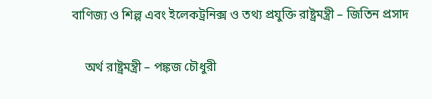বাণিজ্য ও শিল্প এবং ইলেকট্রনিক্স ও তথ্য প্রযুক্তি রাষ্ট্রমন্ত্রী – জিতিন প্রসাদ

    অর্থ রাষ্ট্রমন্ত্রী – পঙ্কজ চৌধুরী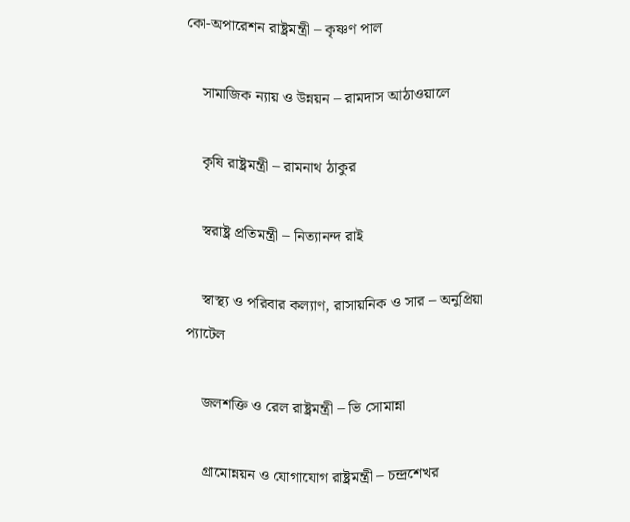কো-অপারেশন রাষ্ট্রমন্ত্রী – কৃষ্ণণ পাল

    সামাজিক ন্যায় ও উন্নয়ন – রামদাস আঠাওয়ালে

    কৃষি রাষ্ট্রমন্ত্রী – রামনাথ ঠাকুর

    স্বরাষ্ট্র প্রতিমন্ত্রী – নিত্যানন্দ রাই

    স্বাস্থ্য ও পরিবার কল্যাণ, রাসায়নিক ও সার – অনুপ্রিয়া প্যাটেল

    জলশক্তি ও রেল রাষ্ট্রমন্ত্রী – ভি সোমান্না

    গ্রামোন্নয়ন ও যোগাযোগ রাষ্ট্রমন্ত্রী – চন্দ্রশেখর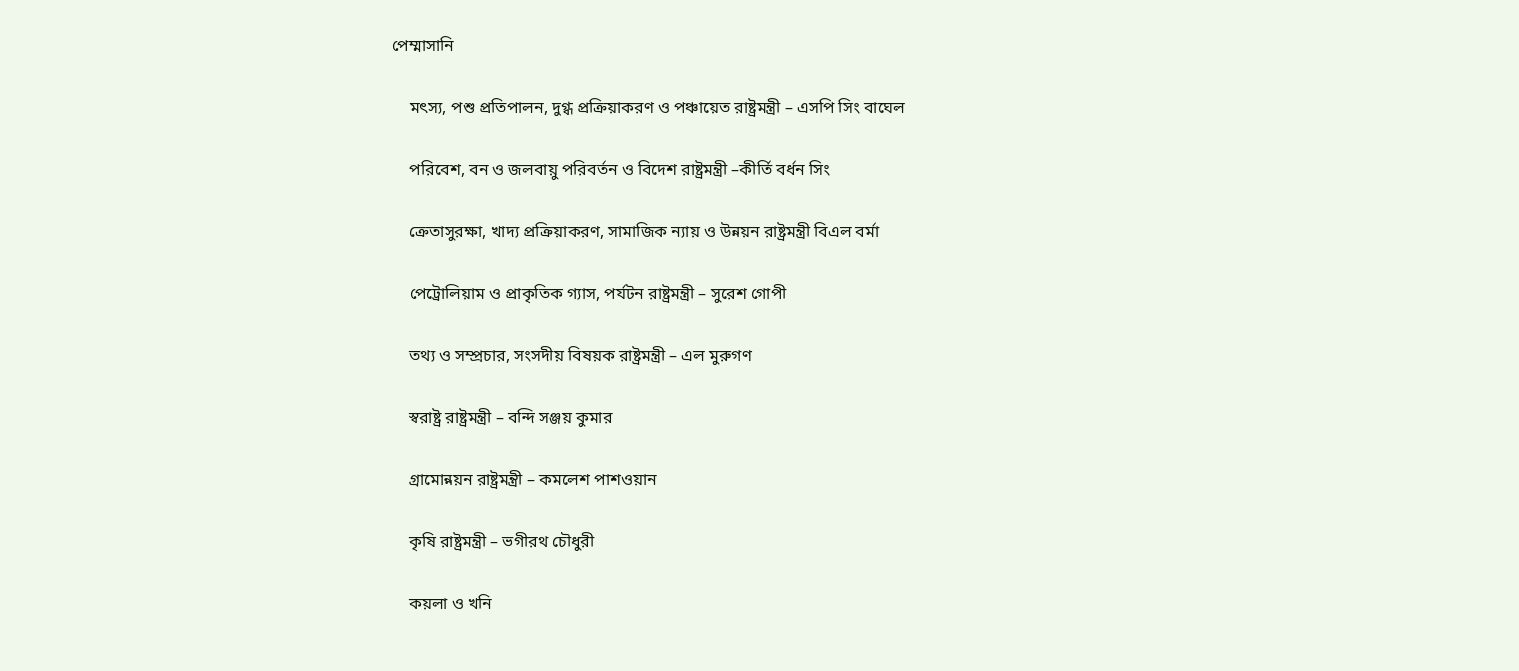পেম্মাসানি

    মৎস্য, পশু প্রতিপালন, দুগ্ধ প্রক্রিয়াকরণ ও পঞ্চায়েত রাষ্ট্রমন্ত্রী – এসপি সিং বাঘেল

    পরিবেশ, বন ও জলবায়ু পরিবর্তন ও বিদেশ রাষ্ট্রমন্ত্রী –কীর্তি বর্ধন সিং

    ক্রেতাসুরক্ষা, খাদ্য প্রক্রিয়াকরণ, সামাজিক ন্যায় ও উন্নয়ন রাষ্ট্রমন্ত্রী বিএল বর্মা

    পেট্রোলিয়াম ও প্রাকৃতিক গ্যাস, পর্যটন রাষ্ট্রমন্ত্রী – সুরেশ গোপী

    তথ্য ও সম্প্রচার, সংসদীয় বিষয়ক রাষ্ট্রমন্ত্রী – এল মুরুগণ

    স্বরাষ্ট্র রাষ্ট্রমন্ত্রী – বন্দি সঞ্জয় কুমার

    গ্রামোন্নয়ন রাষ্ট্রমন্ত্রী – কমলেশ পাশওয়ান

    কৃষি রাষ্ট্রমন্ত্রী – ভগীরথ চৌধুরী

    কয়লা ও খনি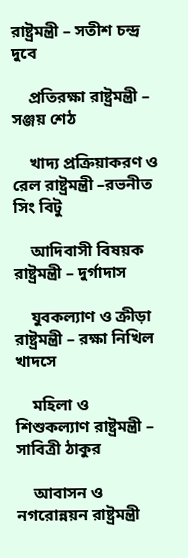রাষ্ট্রমন্ত্রী – সতীশ চন্দ্র দুবে

    প্রতিরক্ষা রাষ্ট্রমন্ত্রী – সঞ্জয় শেঠ

    খাদ্য প্রক্রিয়াকরণ ও রেল রাষ্ট্রমন্ত্রী –রভনীত সিং বিটু

    আদিবাসী বিষয়ক রাষ্ট্রমন্ত্রী – দুর্গাদাস

    যুবকল্যাণ ও ক্রীড়া রাষ্ট্রমন্ত্রী – রক্ষা নিখিল খাদসে

    মহিলা ও শিশুকল্যাণ রাষ্ট্রমন্ত্রী – সাবিত্রী ঠাকুর

    আবাসন ও নগরোন্নয়ন রাষ্ট্রমন্ত্রী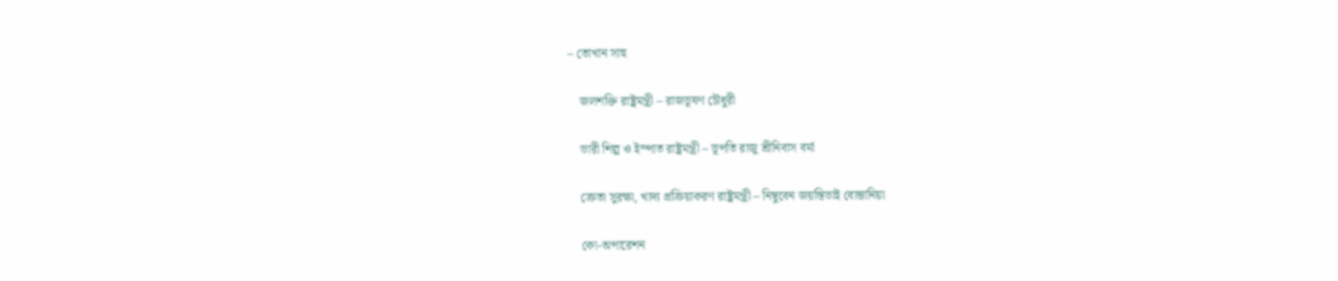– তোখান সাহু

    জলশক্তি রাষ্ট্রমন্ত্রী – রাজভূষণ চৌধুরী

    ভারী শিল্প ও ইস্পাত রাষ্ট্রমন্ত্রী – ভূপতি রাজু শ্রীনিবাস বর্মা

    ক্রেতা সুরক্ষা, খাদ্য প্রক্রিয়াকরণ রাষ্ট্রমন্ত্রী – নিম্বুবেন জয়ন্তিভাই বোম্ভানিয়া

    কো-অপারেশন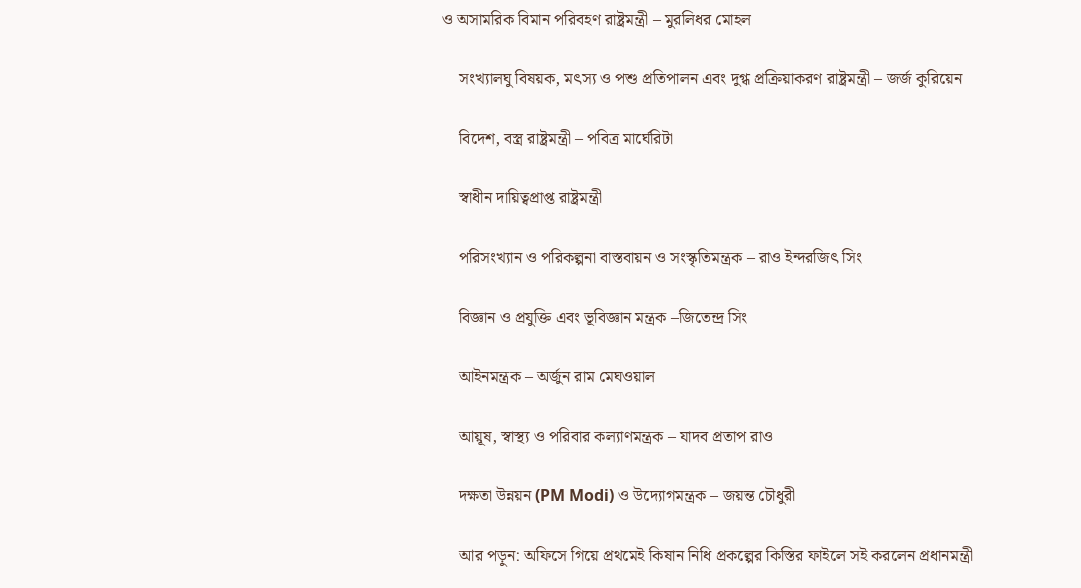ও অসামরিক বিমান পরিবহণ রাষ্ট্রমন্ত্রী – মুরলিধর মোহল

    সংখ্যালঘু বিষয়ক, মৎস্য ও পশু প্রতিপালন এবং দুগ্ধ প্রক্রিয়াকরণ রাষ্ট্রমন্ত্রী – জর্জ কুরিয়েন

    বিদেশ, বস্ত্র রাষ্ট্রমন্ত্রী – পবিত্র মার্ঘেরিটা

    স্বাধীন দায়িত্বপ্রাপ্ত রাষ্ট্রমন্ত্রী

    পরিসংখ্যান ও পরিকল্পনা বাস্তবায়ন ও সংস্কৃতিমন্ত্রক – রাও ইন্দরজিৎ সিং

    বিজ্ঞান ও প্রযুক্তি এবং ভূবিজ্ঞান মন্ত্রক –জিতেন্দ্র সিং

    আইনমন্ত্রক – অর্জুন রাম মেঘওয়াল

    আয়ূষ, স্বাস্থ্য ও পরিবার কল্যাণমন্ত্রক – যাদব প্রতাপ রাও

    দক্ষতা উন্নয়ন (PM Modi) ও উদ্যোগমন্ত্রক – জয়ন্ত চৌধুরী

    আর পড়ুন: অফিসে গিয়ে প্রথমেই কিষান নিধি প্রকল্পের কিস্তির ফাইলে সই করলেন প্রধানমন্ত্রী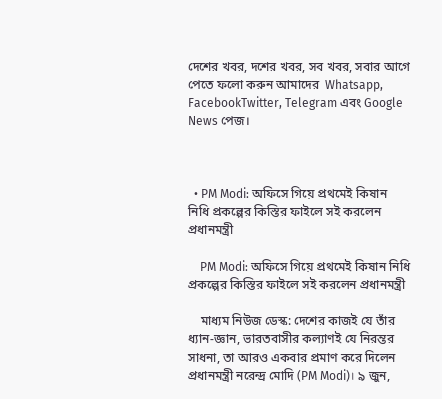দেশের খবর, দশের খবর, সব খবর, সবার আগে পেতে ফলো করুন আমাদের  Whatsapp, FacebookTwitter, Telegram এবং Google News পেজ।



  • PM Modi: অফিসে গিয়ে প্রথমেই কিষান নিধি প্রকল্পের কিস্তির ফাইলে সই করলেন প্রধানমন্ত্রী

    PM Modi: অফিসে গিয়ে প্রথমেই কিষান নিধি প্রকল্পের কিস্তির ফাইলে সই করলেন প্রধানমন্ত্রী

    মাধ্যম নিউজ ডেস্ক: দেশের কাজই যে তাঁর ধ্যান-জ্ঞান, ভারতবাসীর কল্যাণই যে নিরন্তর সাধনা, তা আরও একবার প্রমাণ করে দিলেন প্রধানমন্ত্রী নরেন্দ্র মোদি (PM Modi)। ৯ জুন,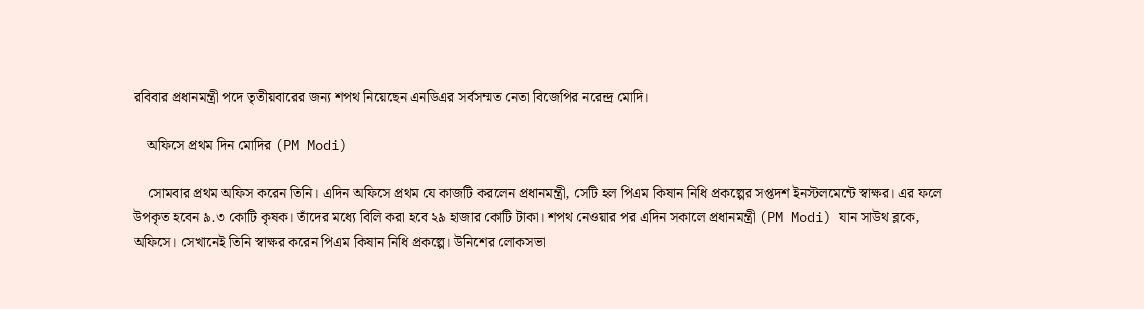রবিবার প্রধানমন্ত্রী পদে তৃতীয়বারের জন্য শপথ নিয়েছেন এনডিএর সর্বসম্মত নেতা বিজেপির নরেন্দ্র মোদি।

    অফিসে প্রথম দিন মোদির (PM Modi)

    সোমবার প্রথম অফিস করেন তিনি। এদিন অফিসে প্রথম যে কাজটি করলেন প্রধানমন্ত্রী, সেটি হল পিএম কিষান নিধি প্রকল্পের সপ্তদশ ইনস্টলমেন্টে স্বাক্ষর। এর ফলে উপকৃত হবেন ৯.৩ কোটি কৃষক। তাঁদের মধ্যে বিলি করা হবে ২৯ হাজার কোটি টাকা। শপথ নেওয়ার পর এদিন সকালে প্রধানমন্ত্রী (PM Modi) যান সাউথ ব্লকে, অফিসে। সেখানেই তিনি স্বাক্ষর করেন পিএম কিষান নিধি প্রকল্পে। উনিশের লোকসভা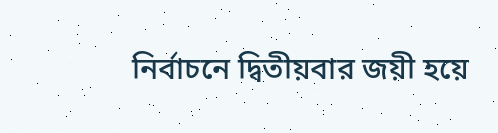নির্বাচনে দ্বিতীয়বার জয়ী হয়ে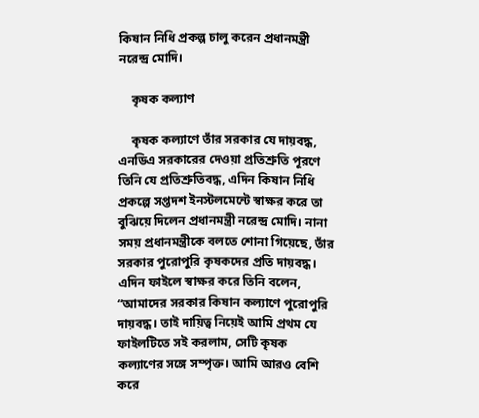কিষান নিধি প্রকল্প চালু করেন প্রধানমন্ত্রী নরেন্দ্র মোদি।

    কৃষক কল্যাণ

    কৃষক কল্যাণে তাঁর সরকার যে দায়বদ্ধ, এনডিএ সরকারের দেওয়া প্রতিশ্রুতি পূরণে তিনি যে প্রতিশ্রুতিবদ্ধ, এদিন কিষান নিধি প্রকল্পে সপ্তদশ ইনস্টলমেন্টে স্বাক্ষর করে তা বুঝিয়ে দিলেন প্রধানমন্ত্রী নরেন্দ্র মোদি। নানা সময় প্রধানমন্ত্রীকে বলতে শোনা গিয়েছে, তাঁর সরকার পুরোপুরি কৃষকদের প্রতি দায়বদ্ধ। এদিন ফাইলে স্বাক্ষর করে তিনি বলেন, “আমাদের সরকার কিষান কল্যাণে পুরোপুরি দায়বদ্ধ। তাই দায়িত্ব নিয়েই আমি প্রথম যে ফাইলটিতে সই করলাম, সেটি কৃষক কল্যাণের সঙ্গে সম্পৃক্ত। আমি আরও বেশি করে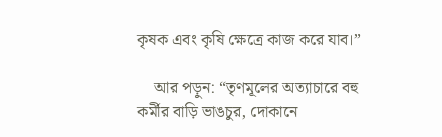কৃষক এবং কৃষি ক্ষেত্রে কাজ করে যাব।”

    আর পড়ুন: “তৃণমূলের অত্যাচারে বহু কর্মীর বাড়ি ভাঙচুর, দোকানে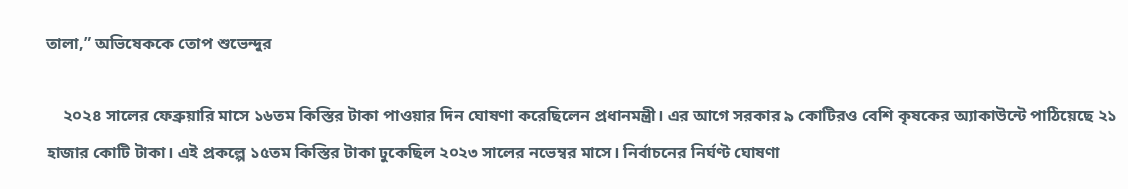তালা,” অভিষেককে তোপ শুভেন্দুর

    ২০২৪ সালের ফেব্রুয়ারি মাসে ১৬তম কিস্তির টাকা পাওয়ার দিন ঘোষণা করেছিলেন প্রধানমন্ত্রী। এর আগে সরকার ৯ কোটিরও বেশি কৃষকের অ্যাকাউন্টে পাঠিয়েছে ২১ হাজার কোটি টাকা। এই প্রকল্পে ১৫তম কিস্তির টাকা ঢুকেছিল ২০২৩ সালের নভেম্বর মাসে। নির্বাচনের নির্ঘণ্ট ঘোষণা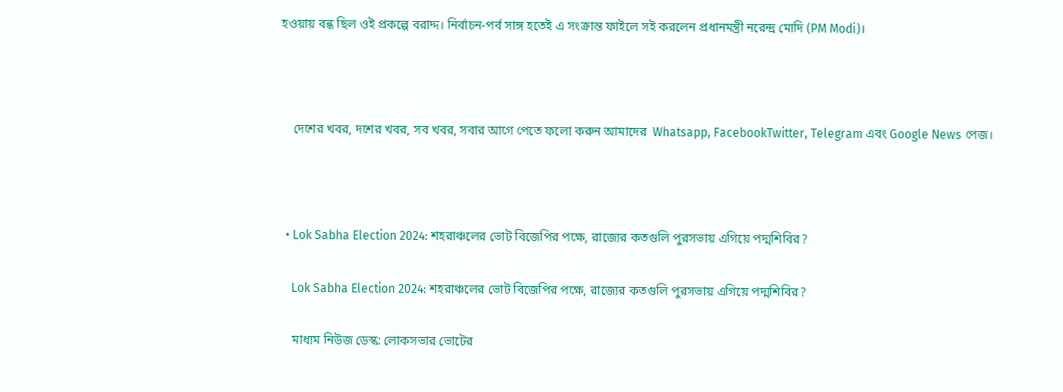হওয়ায় বন্ধ ছিল ওই প্রকল্পে বরাদ্দ। নির্বাচন-পর্ব সাঙ্গ হতেই এ সংক্রান্ত ফাইলে সই করলেন প্রধানমন্ত্রী নরেন্দ্র মোদি (PM Modi)।



    দেশের খবর, দশের খবর, সব খবর, সবার আগে পেতে ফলো করুন আমাদের  Whatsapp, FacebookTwitter, Telegram এবং Google News পেজ।



  • Lok Sabha Election 2024: শহরাঞ্চলের ভোট বিজেপির পক্ষে, রাজ্যের কতগুলি পুরসভায় এগিয়ে পদ্মশিবির?

    Lok Sabha Election 2024: শহরাঞ্চলের ভোট বিজেপির পক্ষে, রাজ্যের কতগুলি পুরসভায় এগিয়ে পদ্মশিবির?

    মাধ্যম নিউজ ডেস্ক: লোকসভার ভোটের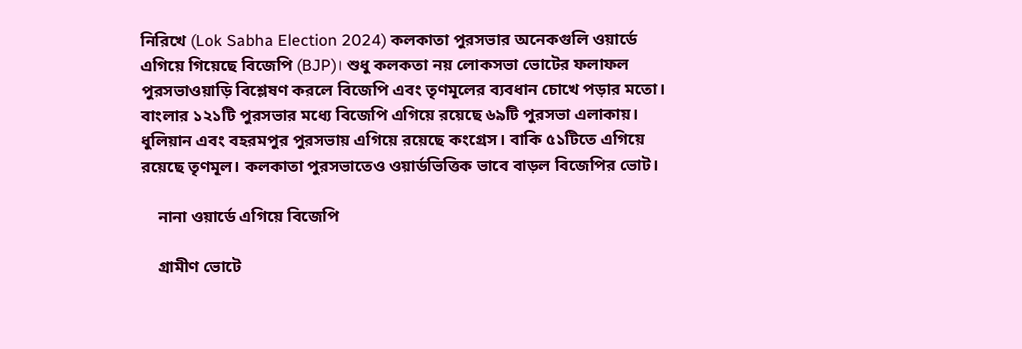নিরিখে (Lok Sabha Election 2024) কলকাতা পুরসভার অনেকগুলি ওয়ার্ডে এগিয়ে গিয়েছে বিজেপি (BJP)। শুধু কলকতা নয় লোকসভা ভোটের ফলাফল পুরসভাওয়াড়ি বিশ্লেষণ করলে বিজেপি এবং তৃণমূলের ব্যবধান চোখে পড়ার মতো। বাংলার ১২১টি পুরসভার মধ্যে বিজেপি এগিয়ে রয়েছে ৬৯টি পুরসভা এলাকায়। ধুলিয়ান এবং বহরমপুর পুরসভায় এগিয়ে রয়েছে কংগ্রেস। বাকি ৫১টিতে এগিয়ে রয়েছে তৃণমূল। কলকাতা পুরসভাতেও ওয়ার্ডভিত্তিক ভাবে বাড়ল বিজেপির ভোট।

    নানা ওয়ার্ডে এগিয়ে বিজেপি

    গ্রামীণ ভোটে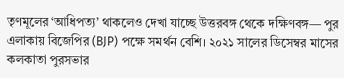তৃণমূলের ‘আধিপত্য’ থাকলেও দেখা যাচ্ছে উত্তরবঙ্গ থেকে দক্ষিণবঙ্গ— পুর এলাকায় বিজেপির (BJP) পক্ষে সমর্থন বেশি। ২০২১ সালের ডিসেম্বর মাসের কলকাতা পুরসভার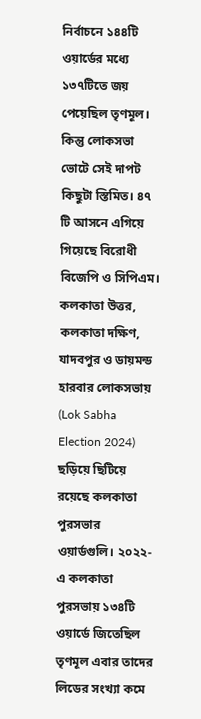নির্বাচনে ১৪৪টি ওয়ার্ডের মধ্যে ১৩৭টিতে জয় পেয়েছিল তৃণমূল। কিন্তু লোকসভা ভোটে সেই দাপট কিছুটা স্তিমিত। ৪৭ টি আসনে এগিয়ে গিয়েছে বিরোধী বিজেপি ও সিপিএম। কলকাতা উত্তর, কলকাতা দক্ষিণ, যাদবপুর ও ডায়মন্ড হারবার লোকসভায় (Lok Sabha Election 2024) ছড়িয়ে ছিটিয়ে রয়েছে কলকাতা পুরসভার ওয়ার্ডগুলি। ২০২২-এ কলকাতা পুরসভায় ১৩৪টি ওয়ার্ডে জিতেছিল তৃণমূল এবার তাদের লিডের সংখ্যা কমে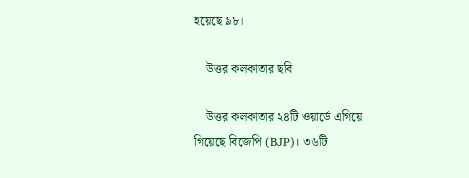হয়েছে ৯৮।

    উত্তর কলকাতার ছবি

    উত্তর কলকাতার ২৪টি ওয়ার্ডে এগিয়ে গিয়েছে বিজেপি (BJP)। ৩৬টি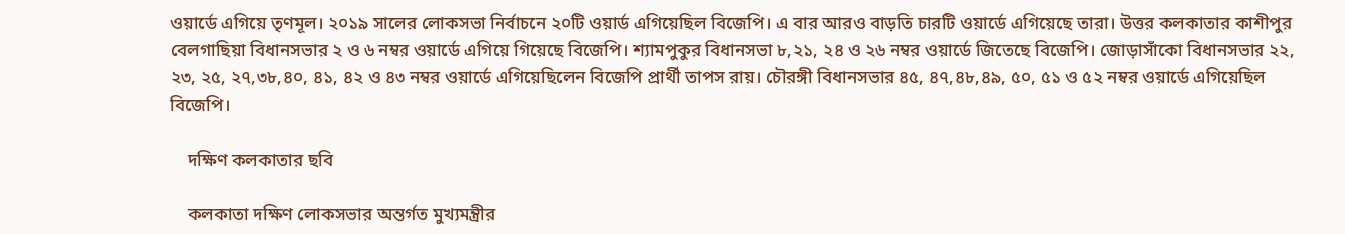ওয়ার্ডে এগিয়ে তৃণমূল। ২০১৯ সালের লোকসভা নির্বাচনে ২০টি ওয়ার্ড এগিয়েছিল বিজেপি। এ বার আরও বাড়তি চারটি ওয়ার্ডে এগিয়েছে তারা। উত্তর কলকাতার কাশীপুর বেলগাছিয়া বিধানসভার ২ ও ৬ নম্বর ওয়ার্ডে এগিয়ে গিয়েছে বিজেপি। শ্যামপুকুর বিধানসভা ৮,২১, ২৪ ও ২৬ নম্বর ওয়ার্ডে জিতেছে বিজেপি। জোড়াসাঁকো বিধানসভার ২২, ২৩, ২৫, ২৭,৩৮,৪০, ৪১, ৪২ ও ৪৩ নম্বর ওয়ার্ডে এগিয়েছিলেন বিজেপি প্রার্থী তাপস রায়। চৌরঙ্গী বিধানসভার ৪৫, ৪৭,৪৮,৪৯, ৫০, ৫১ ও ৫২ নম্বর ওয়ার্ডে এগিয়েছিল বিজেপি।

    দক্ষিণ কলকাতার ছবি

    কলকাতা দক্ষিণ লোকসভার অন্তর্গত মুখ্যমন্ত্রীর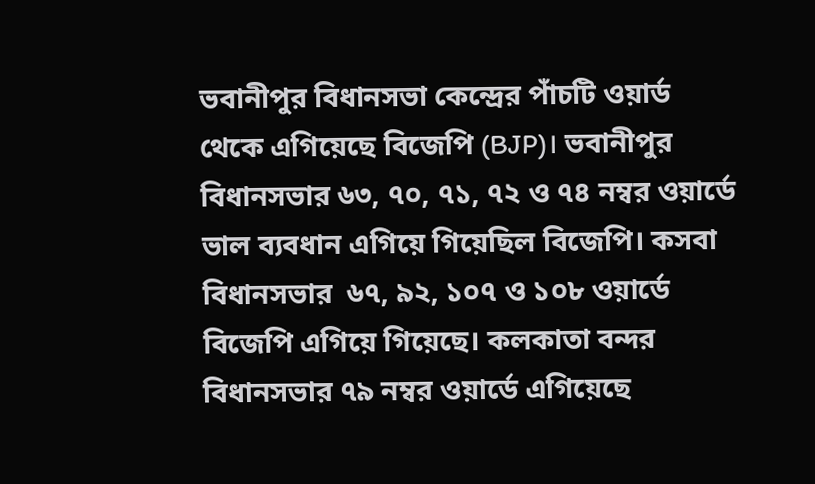ভবানীপুর বিধানসভা কেন্দ্রের পাঁচটি ওয়ার্ড থেকে এগিয়েছে বিজেপি (BJP)। ভবানীপুর বিধানসভার ৬৩, ৭০, ৭১, ৭২ ও ৭৪ নম্বর ওয়ার্ডে ভাল ব্যবধান এগিয়ে গিয়েছিল বিজেপি। কসবা বিধানসভার  ৬৭, ৯২, ১০৭ ও ১০৮ ওয়ার্ডে বিজেপি এগিয়ে গিয়েছে। কলকাতা বন্দর বিধানসভার ৭৯ নম্বর ওয়ার্ডে এগিয়েছে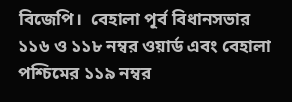বিজেপি।  বেহালা পূর্ব বিধানসভার ১১৬ ও ১১৮ নম্বর ওয়ার্ড এবং বেহালা পশ্চিমের ১১৯ নম্বর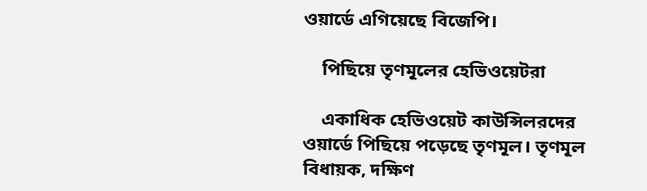ওয়ার্ডে এগিয়েছে বিজেপি।

    পিছিয়ে তৃণমূলের হেভিওয়েটরা

    একাধিক হেভিওয়েট কাউন্সিলরদের ওয়ার্ডে পিছিয়ে পড়েছে তৃণমূল। তৃণমূল বিধায়ক, দক্ষিণ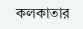কলকাতার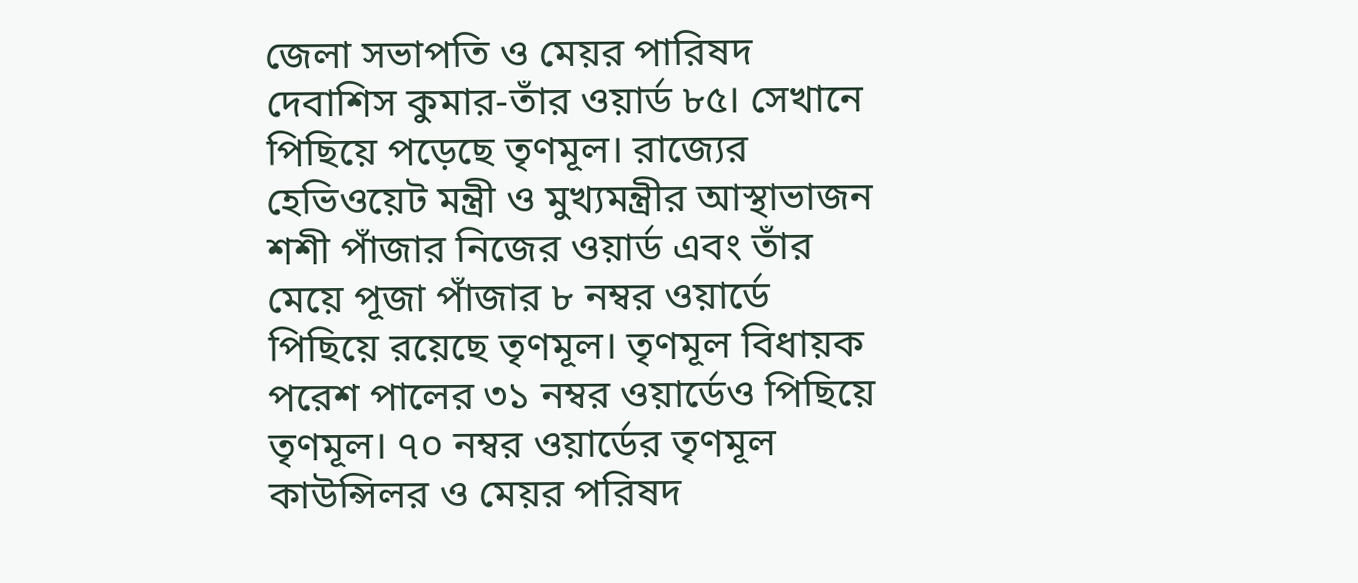জেলা সভাপতি ও মেয়র পারিষদ দেবাশিস কুমার-তাঁর ওয়ার্ড ৮৫। সেখানে পিছিয়ে পড়েছে তৃণমূল। রাজ্যের হেভিওয়েট মন্ত্রী ও মুখ্যমন্ত্রীর আস্থাভাজন শশী পাঁজার নিজের ওয়ার্ড এবং তাঁর মেয়ে পূজা পাঁজার ৮ নম্বর ওয়ার্ডে পিছিয়ে রয়েছে তৃণমূল। তৃণমূল বিধায়ক পরেশ পালের ৩১ নম্বর ওয়ার্ডেও পিছিয়ে তৃণমূল। ৭০ নম্বর ওয়ার্ডের তৃণমূল কাউন্সিলর ও মেয়র পরিষদ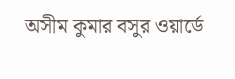অসীম কুমার বসুর ওয়ার্ডে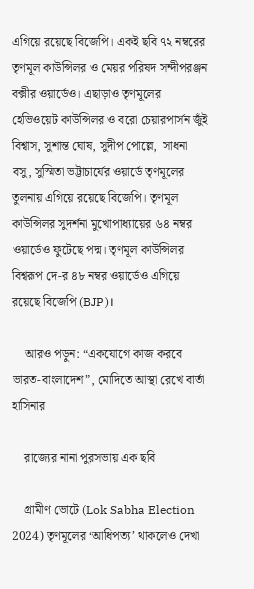এগিয়ে রয়েছে বিজেপি। একই ছবি ৭২ নম্বরের তৃণমূল কাউন্সিলর ও মেয়র পরিষদ সন্দীপরঞ্জন বক্সীর ওয়ার্ডেও। এছাড়াও তৃণমূলের হেভিওয়েট কাউন্সিলর ও বরো চেয়ারপার্সন জুঁই বিশ্বাস, সুশান্ত ঘোষ, সুদীপ পোল্লে,  সাধনা বসু, সুস্মিতা ভট্টাচার্যের ওয়ার্ডে তৃণমূলের তুলনায় এগিয়ে রয়েছে বিজেপি। তৃণমূল কাউন্সিলর সুদর্শনা মুখোপাধ্যায়ের ৬৪ নম্বর ওয়ার্ডেও ফুটেছে পদ্ম। তৃণমূল কাউন্সিলর বিশ্বরূপ দে-র ৪৮ নম্বর ওয়ার্ডেও এগিয়ে রয়েছে বিজেপি (BJP)।

    আরও পড়ুন: “একযোগে কাজ করবে ভারত-বাংলাদেশ”, মোদিতে আস্থা রেখে বার্তা হাসিনার

    রাজ্যের নানা পুরসভায় এক ছবি

    গ্রামীণ ভোটে (Lok Sabha Election 2024) তৃণমূলের ‘আধিপত্য’ থাকলেও দেখা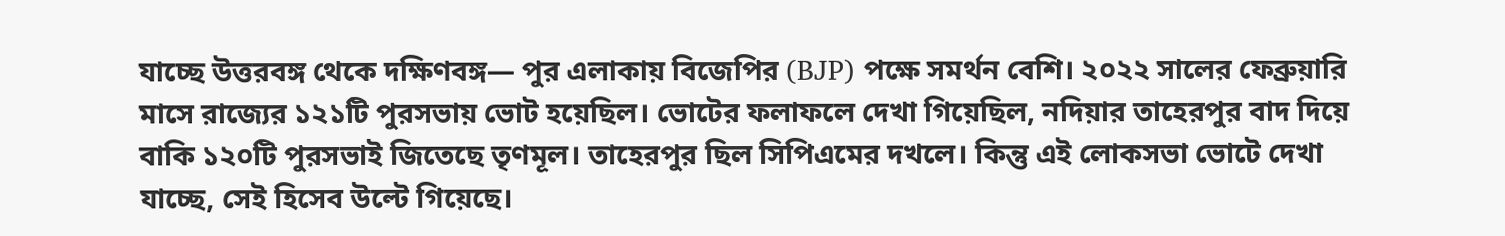যাচ্ছে উত্তরবঙ্গ থেকে দক্ষিণবঙ্গ— পুর এলাকায় বিজেপির (BJP) পক্ষে সমর্থন বেশি। ২০২২ সালের ফেব্রুয়ারি মাসে রাজ্যের ১২১টি পুরসভায় ভোট হয়েছিল। ভোটের ফলাফলে দেখা গিয়েছিল, নদিয়ার তাহেরপুর বাদ দিয়ে বাকি ১২০টি পুরসভাই জিতেছে তৃণমূল। তাহেরপুর ছিল সিপিএমের দখলে। কিন্তু এই লোকসভা ভোটে দেখা যাচ্ছে, সেই হিসেব উল্টে গিয়েছে।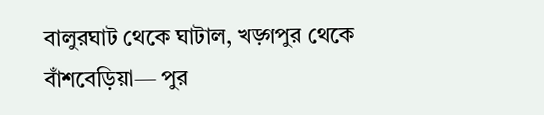বালুরঘাট থেকে ঘাটাল, খড়্গপুর থেকে বাঁশবেড়িয়া— পুর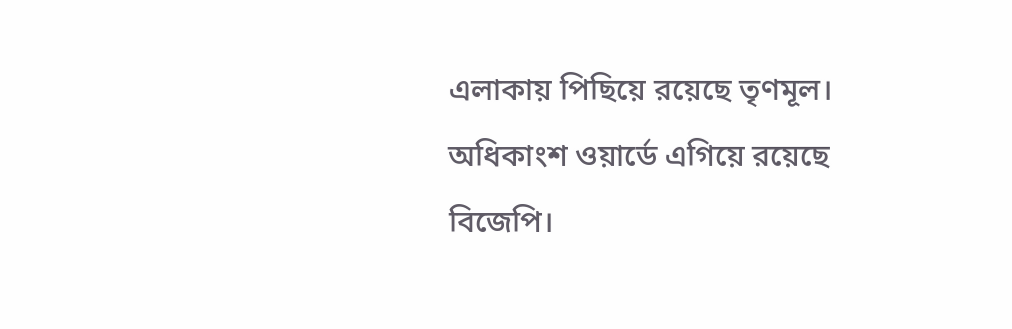এলাকায় পিছিয়ে রয়েছে তৃণমূল। অধিকাংশ ওয়ার্ডে এগিয়ে রয়েছে বিজেপি।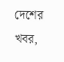দেশের খবর,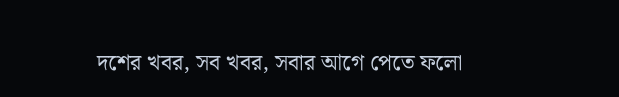দশের খবর, সব খবর, সবার আগে পেতে ফলো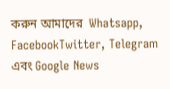করুন আমাদের  Whatsapp, FacebookTwitter, Telegram এবং Google News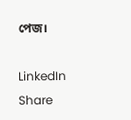পেজ।

LinkedIn
Share